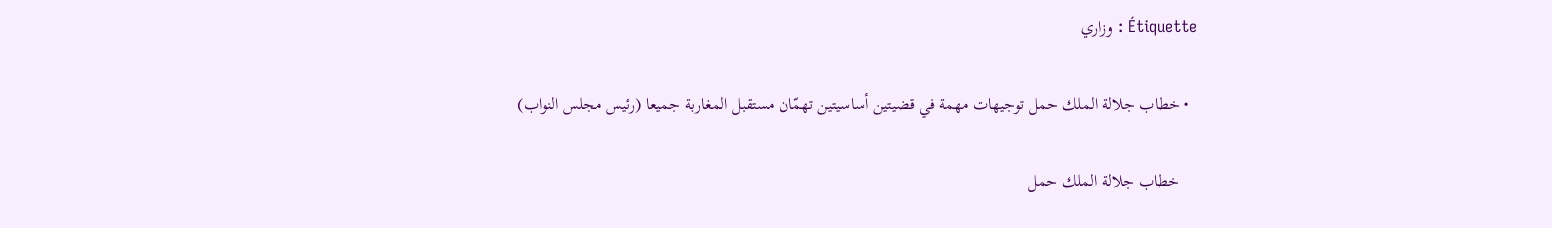Étiquette : وزاري

  • خطاب جلالة الملك حمل توجيهات مهمة في قضيتين أساسيتين تهمّان مستقبل المغاربة جميعا (رئيس مجلس النواب)

    خطاب جلالة الملك حمل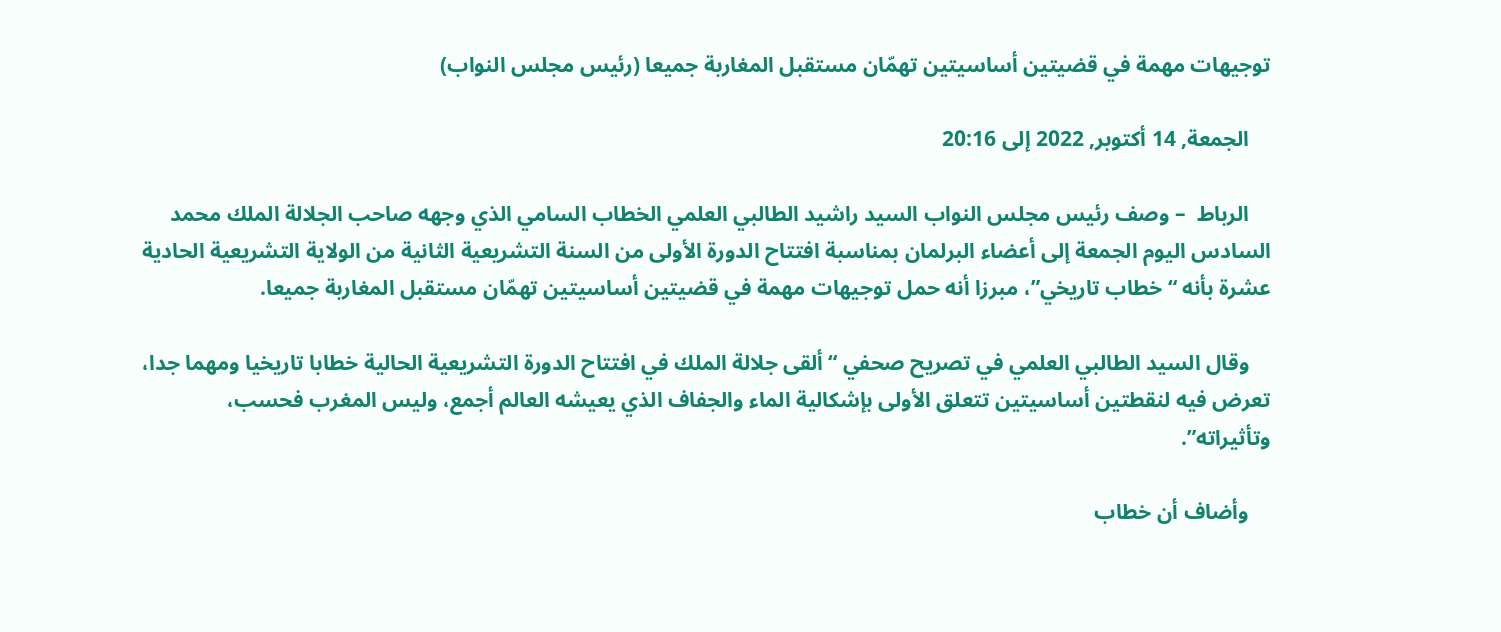توجيهات مهمة في قضيتين أساسيتين تهمّان مستقبل المغاربة جميعا (رئيس مجلس النواب)

    الجمعة, 14 أكتوبر, 2022 إلى 20:16

    الرباط  – وصف رئيس مجلس النواب السيد راشيد الطالبي العلمي الخطاب السامي الذي وجهه صاحب الجلالة الملك محمد السادس اليوم الجمعة إلى أعضاء البرلمان بمناسبة افتتاح الدورة الأولى من السنة التشريعية الثانية من الولاية التشريعية الحادية عشرة بأنه “خطاب تاريخي”، مبرزا أنه حمل توجيهات مهمة في قضيتين أساسيتين تهمّان مستقبل المغاربة جميعا.

    وقال السيد الطالبي العلمي في تصريح صحفي “ألقى جلالة الملك في افتتاح الدورة التشريعية الحالية خطابا تاريخيا ومهما جدا، تعرض فيه لنقطتين أساسيتين تتعلق الأولى بإشكالية الماء والجفاف الذي يعيشه العالم أجمع، وليس المغرب فحسب، وتأثيراته”.

    وأضاف أن خطاب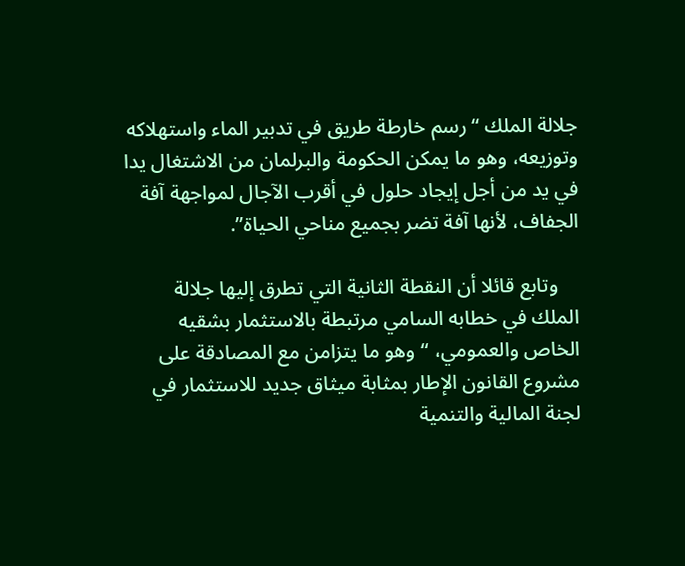جلالة الملك “رسم خارطة طريق في تدبير الماء واستهلاكه وتوزيعه، وهو ما يمكن الحكومة والبرلمان من الاشتغال يدا في يد من أجل إيجاد حلول في أقرب الآجال لمواجهة آفة الجفاف، لأنها آفة تضر بجميع مناحي الحياة”.

    وتابع قائلا أن النقطة الثانية التي تطرق إليها جلالة الملك في خطابه السامي مرتبطة بالاستثمار بشقيه الخاص والعمومي، “وهو ما يتزامن مع المصادقة على مشروع القانون الإطار بمثابة ميثاق جديد للاستثمار في لجنة المالية والتنمية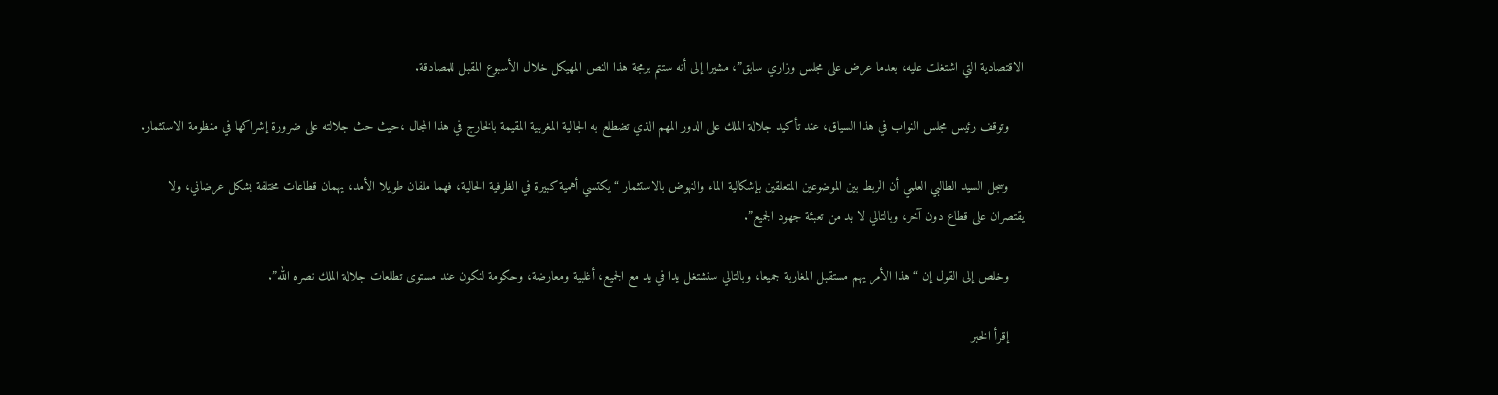الاقتصادية التي اشتغلت عليه، بعدما عرض على مجلس وزاري سابق”، مشيرا إلى أنه ستتم برمجة هذا النص المهيكل خلال الأسبوع المقبل للمصادقة.

    وتوقف رئيس مجلس النواب في هذا السياق، عند تأكيد جلالة الملك على الدور المهم الذي تضطلع به الجالية المغربية المقيمة بالخارج في هذا المجال ،حيث حث جلالته على ضرورة إشراكها في منظومة الاستثمار.

    وسجل السيد الطالبي العلمي أن الربط بين الموضوعين المتعلقين بإشكالية الماء والنهوض بالاستثمار “يكتسي أهمية كبيرة في الظرفية الحالية، فهما ملفان طويلا الأمد، يهمان قطاعات مختلفة بشكل عرضاني، ولا يقتصران على قطاع دون آخر، وبالتالي لا بد من تعبئة جهود الجميع”.

    وخلص إلى القول إن “هذا الأمر يهم مستقبل المغاربة جميعا، وبالتالي سنشتغل يدا في يد مع الجميع، أغلبية ومعارضة، وحكومة لنكون عند مستوى تطلعات جلالة الملك نصره الله”.

    إقرأ الخبر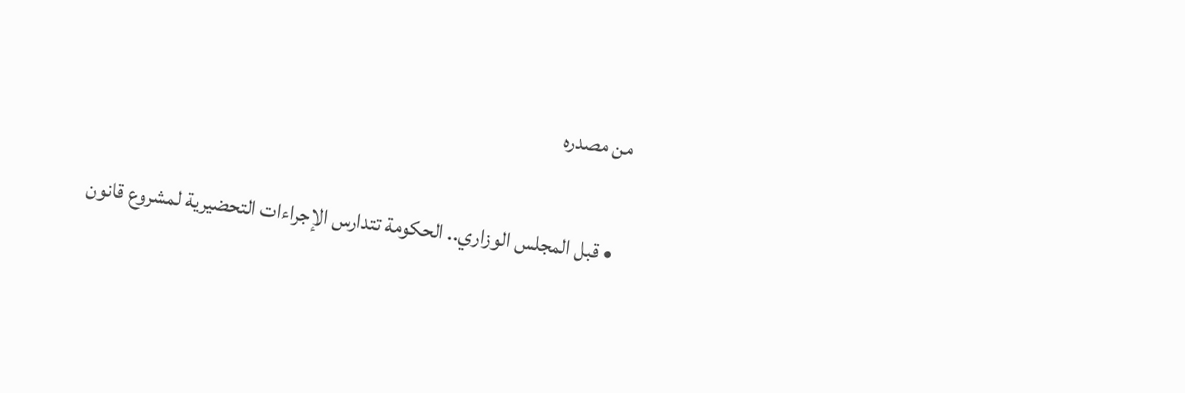من مصدره

  • قبل المجلس الوزاري.. الحكومة تتدارس الإجراءات التحضيرية لمشروع قانون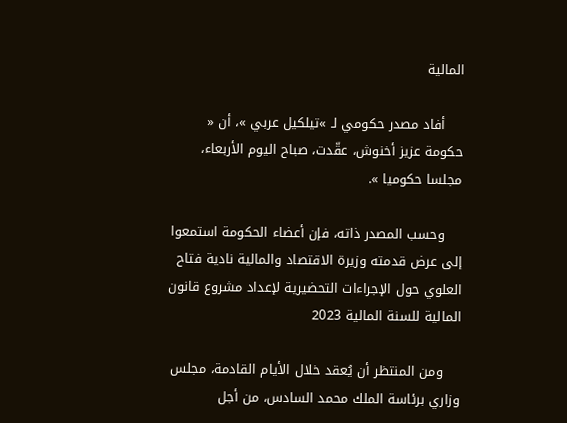المالية

    أفاد مصدر حكومي لـ »تيلكيل عربي »، أن « حكومة عزيز أخنوش، عقّدت، صباح اليوم الأربعاء، مجلسا حكوميا ».

    وحسب المصدر ذاته، فإن أعضاء الحكومة استمعوا إلى عرض قدمته وزيرة الاقتصاد والمالية نادية فتاح العلوي حول الإجراءات التحضيرية لإعداد مشروع قانون المالية للسنة المالية 2023

    ومن المنتظر أن يُعقد خلال الأيام القادمة، مجلس وزاري برئاسة الملك محمد السادس، من أجل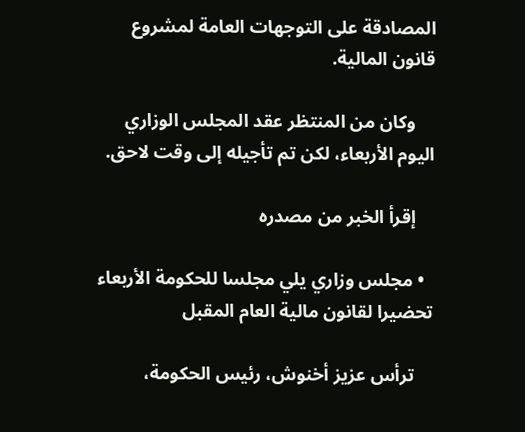المصادقة على التوجهات العامة لمشروع قانون المالية.

    وكان من المنتظر عقد المجلس الوزاري اليوم الأربعاء، لكن تم تأجيله إلى وقت لاحق.

    إقرأ الخبر من مصدره

  • مجلس وزاري يلي مجلسا للحكومة الأربعاء تحضيرا لقانون مالية العام المقبل

    ترأس عزيز أخنوش، رئيس الحكومة،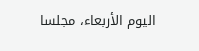اليوم الأربعاء، مجلسا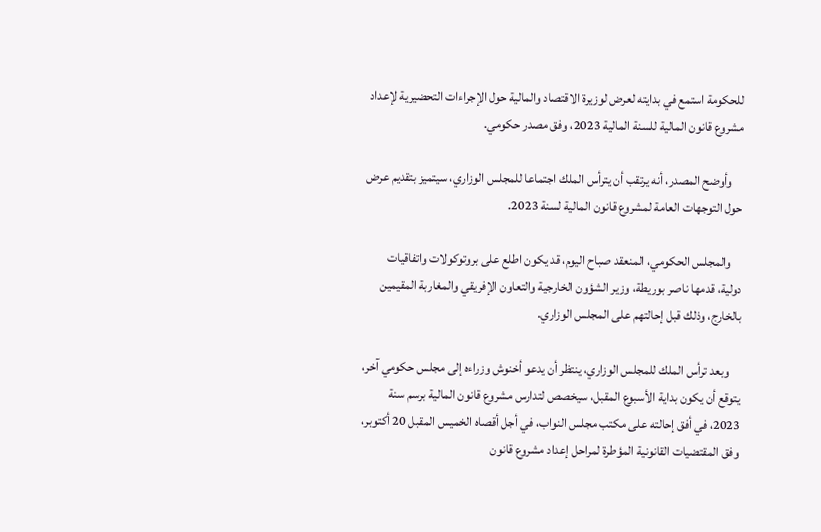للحكومة استمع في بدايته لعرض لوزيرة الاقتصاد والمالية حول الإجراءات التحضيرية لإعداد مشروع قانون المالية للسنة المالية 2023، وفق مصدر حكومي.

    وأوضح المصدر، أنه يرتقب أن يترأس الملك اجتماعا للمجلس الوزاري، سيتميز بتقديم عرض حول التوجهات العامة لمشروع قانون المالية لسنة 2023.

    والمجلس الحكومي، المنعقد صباح اليوم، قد يكون اطلع على بروتوكولات واتفاقيات دولية، قدمها ناصر بوريطة، وزير الشؤون الخارجية والتعاون الإفريقي والمغاربة المقيمين بالخارج، وذلك قبل إحالتهم على المجلس الوزاري.

    وبعد ترأس الملك للمجلس الوزاري، ينتظر أن يدعو أخنوش وزراءه إلى مجلس حكومي آخر، يتوقع أن يكون بداية الأسبوع المقبل، سيخصص لتدارس مشروع قانون المالية برسم سنة 2023، في أفق إحالته على مكتب مجلس النواب، في أجل أقصاه الخميس المقبل 20 أكتوبر، وفق المقتضيات القانونية المؤطرة لمراحل إعداد مشروع قانون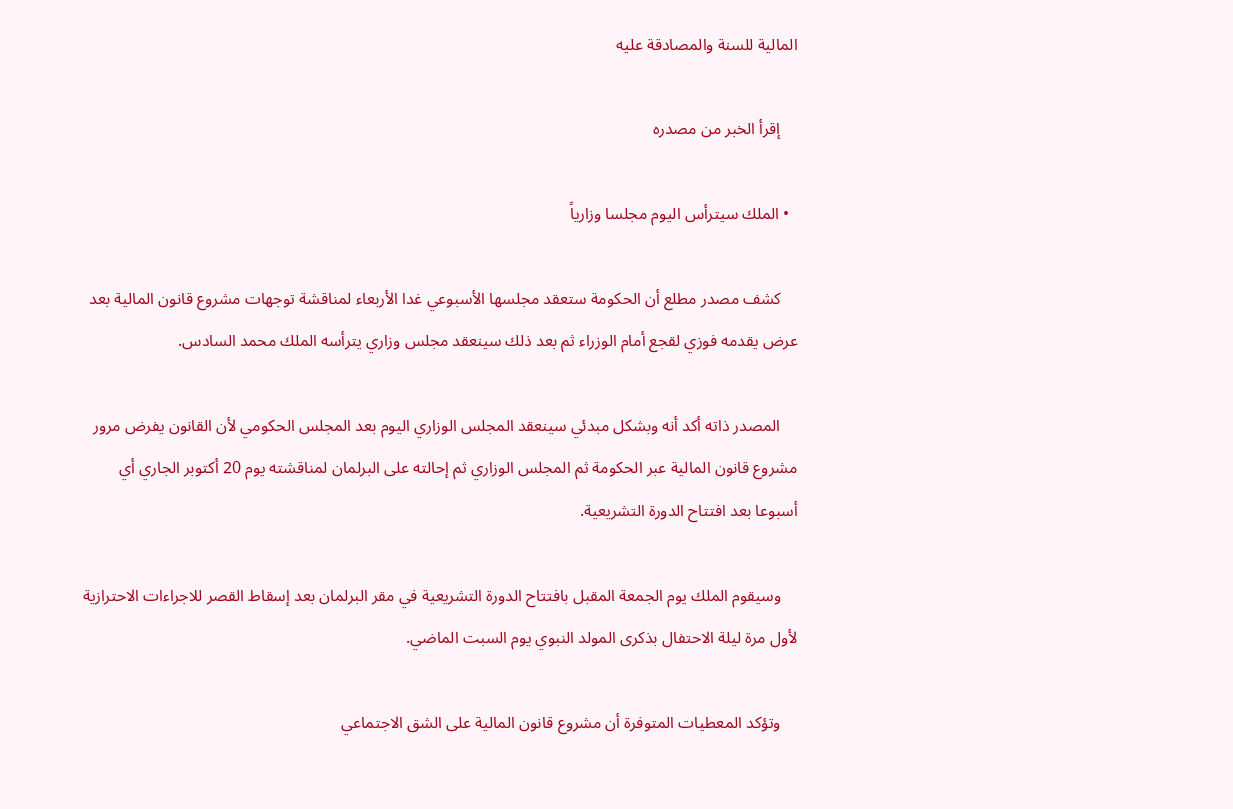المالية للسنة والمصادقة عليه

    إقرأ الخبر من مصدره

  • الملك سيترأس اليوم مجلسا وزارياً

    كشف مصدر مطلع أن الحكومة ستعقد مجلسها الأسبوعي غدا الأربعاء لمناقشة توجهات مشروع قانون المالية بعد عرض يقدمه فوزي لقجع أمام الوزراء ثم بعد ذلك سينعقد مجلس وزاري يترأسه الملك محمد السادس.

    المصدر ذاته أكد أنه وبشكل مبدئي سينعقد المجلس الوزاري اليوم بعد المجلس الحكومي لأن القانون يفرض مرور مشروع قانون المالية عبر الحكومة ثم المجلس الوزاري ثم إحالته على البرلمان لمناقشته يوم 20 أكتوبر الجاري أي أسبوعا بعد افتتاح الدورة التشريعية.

    وسيقوم الملك يوم الجمعة المقبل بافتتاح الدورة التشريعية في مقر البرلمان بعد إسقاط القصر للاجراءات الاحترازية لأول مرة ليلة الاحتفال بذكرى المولد النبوي يوم السبت الماضي.

    وتؤكد المعطيات المتوفرة أن مشروع قانون المالية على الشق الاجتماعي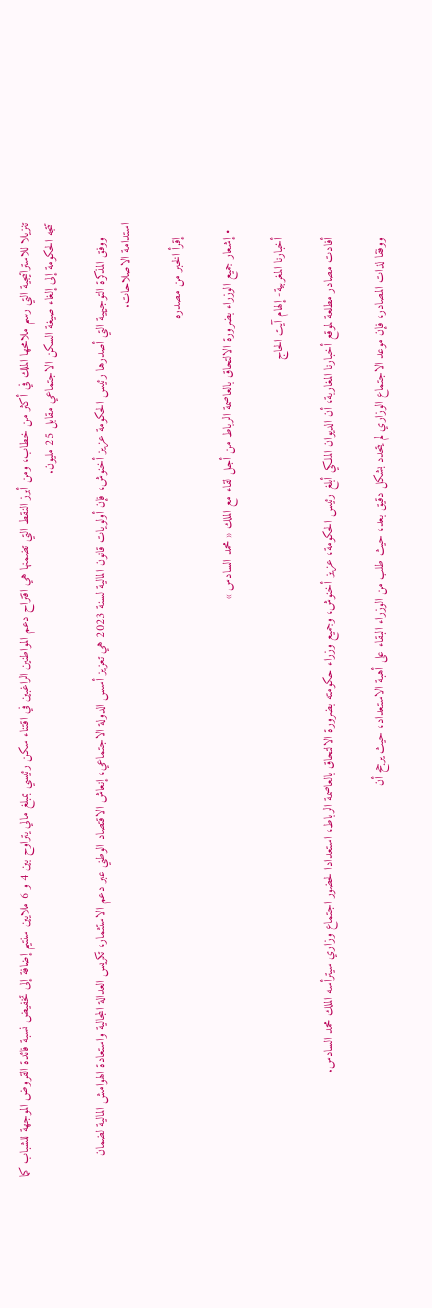تنزيلا للاستراتيجية التي رسم ملامحها الملك في أكثر من خطاب، ومن أبرز النقط التي تضمنها هي اقتراح دعم المواطنين الراغبين في اقتناء سكن رئيسي بمبلغ مالي يتراوح بين 4 و 6 ملايين سنتيم إضافة إلى تخفيض نسبة فائدة القروض الموجهة للشباب كما تتجه الحكومة إلى إلغاء صيغة السكن الاجتماعي مقابل 25 مليون.

    ووفق المذكرة التوجيهية التي أصدرها رئيس الحكومة عزيز أخنوش، فإن أولويات قانون المالية لسنة 2023 هي تعزيز أسس الدولة الاجتماعي، إنعاش الاقتصاد الوطني عبر دعم الاستثمار، تكريس العدالة المجالية واستعادة الهوامش المالية لضمان استدامة الاصلاحات.

    إقرأ الخبر من مصدره

  • إشعار جميع الوزراء بضرورة الالتحاق بالعاصمة الرباط من أجل لقاء مع الملك « محمد السادس »

    أخبارنا المغربية- إلهام آيت الحاج

    أفادت مصادر مطلعة لموقع أخبارنا المغاربة، أن الديوان الملكي أبلغ رئيس الحكومة، عزيز أخنوش، وجميع وزراء حكومته بضرورة الالتحاق بالعاصمة الرباط، استعدادا لحضور اجتماع وزاري سيترأسه الملك محمد السادس.

    ووفقا لذات المصادر، فإن موعد الاجتماع الوزاري لم يتحدد بشكل دقيق بعد، حيث طلب من الوزراء البقاء على أهبة الاستعداد، حيث يرجح أن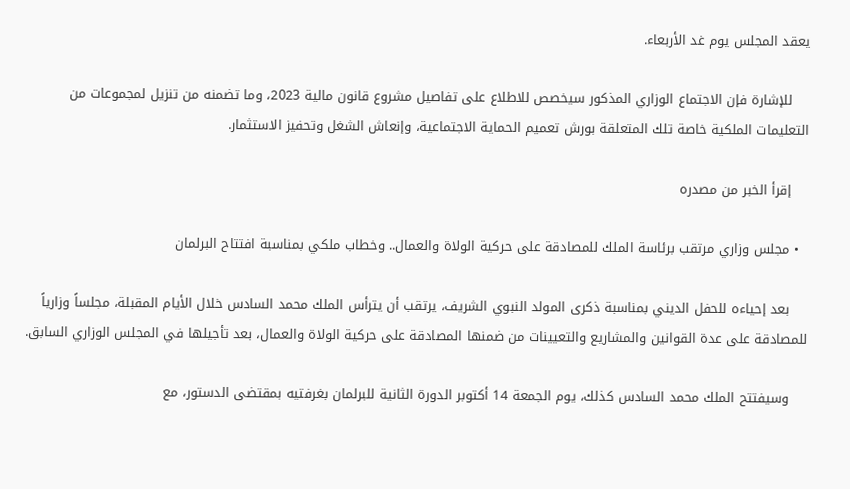يعقد المجلس يوم غد الأربعاء.

    للإشارة فإن الاجتماع الوزاري المذكور سيخصص للاطلاع على تفاصيل مشروع قانون مالية 2023، وما تضمنه من تنزيل لمجموعات من التعليمات الملكية خاصة تلك المتعلقة بورش تعميم الحماية الاجتماعية، وإنعاش الشغل وتحفيز الاستثمار.

    إقرأ الخبر من مصدره

  • مجلس وزاري مرتقب برئاسة الملك للمصادقة على حركية الولاة والعمال.. وخطاب ملكي بمناسبة افتتاح البرلمان

    بعد إحياءه للحفل الديني بمناسبة ذكرى المولد النبوي الشريف، يرتقب أن يترأس الملك محمد السادس خلال الأيام المقبلة، مجلساً وزارياً للمصادقة على عدة القوانين والمشاريع والتعيينات من ضمنها المصادقة على حركية الولاة والعمال، بعد تأجيلها في المجلس الوزاري السابق.

    وسيفتتح الملك محمد السادس كذلك، يوم الجمعة 14 أكتوبر الدورة الثانية للبرلمان بغرفتيه بمقتضى الدستور، مع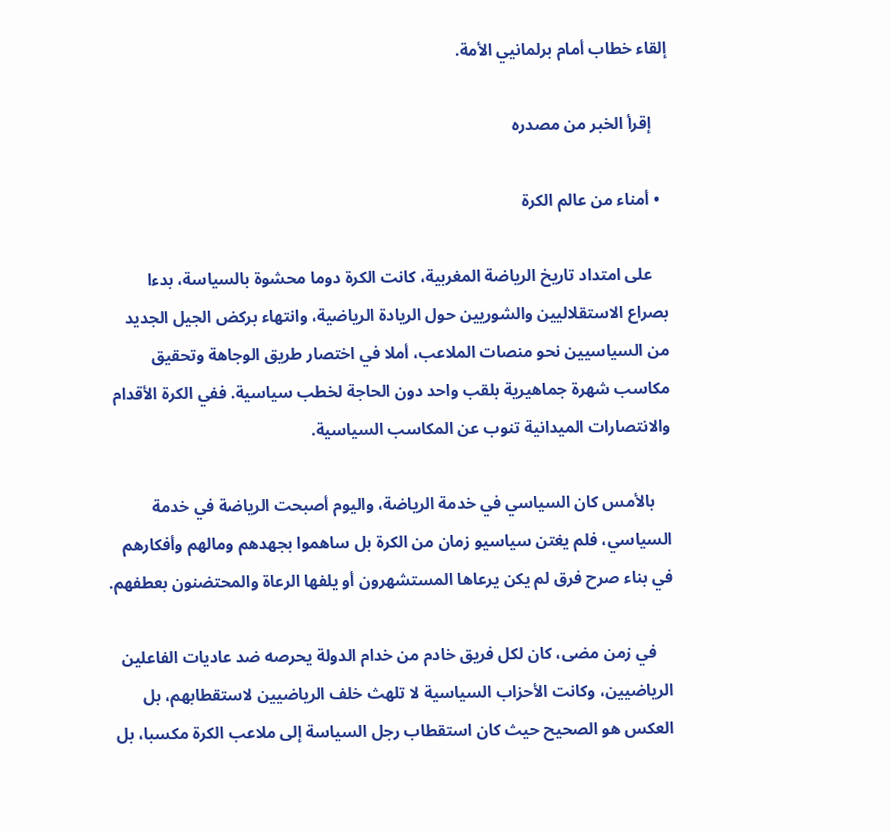إلقاء خطاب أمام برلمانيي الأمة.

    إقرأ الخبر من مصدره

  • أمناء من عالم الكرة

    على امتداد تاريخ الرياضة المغربية، كانت الكرة دوما محشوة بالسياسة، بدءا بصراع الاستقلاليين والشوريين حول الريادة الرياضية، وانتهاء بركض الجيل الجديد من السياسيين نحو منصات الملاعب، أملا في اختصار طريق الوجاهة وتحقيق مكاسب شهرة جماهيرية بلقب واحد دون الحاجة لخطب سياسية. ففي الكرة الأقدام والانتصارات الميدانية تنوب عن المكاسب السياسية.

    بالأمس كان السياسي في خدمة الرياضة، واليوم أصبحت الرياضة في خدمة السياسي، فلم يغتن سياسيو زمان من الكرة بل ساهموا بجهدهم ومالهم وأفكارهم في بناء صرح فرق لم يكن يرعاها المستشهرون أو يلفها الرعاة والمحتضنون بعطفهم.

    في زمن مضى، كان لكل فريق خادم من خدام الدولة يحرصه ضد عاديات الفاعلين الرياضيين، وكانت الأحزاب السياسية لا تلهث خلف الرياضيين لاستقطابهم، بل العكس هو الصحيح حيث كان استقطاب رجل السياسة إلى ملاعب الكرة مكسبا، بل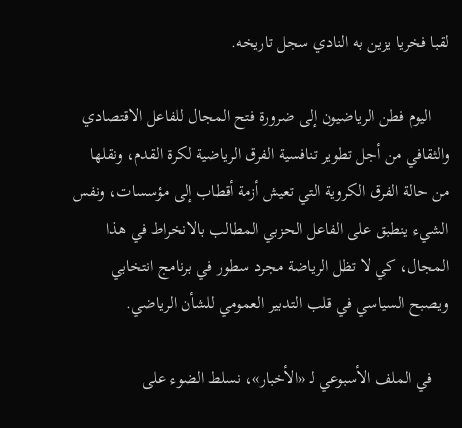لقبا فخريا يزين به النادي سجل تاريخه.

    اليوم فطن الرياضيون إلى ضرورة فتح المجال للفاعل الاقتصادي والثقافي من أجل تطوير تنافسية الفرق الرياضية لكرة القدم، ونقلها من حالة الفرق الكروية التي تعيش أزمة أقطاب إلى مؤسسات، ونفس الشيء ينطبق على الفاعل الحزبي المطالب بالانخراط في هذا المجال، كي لا تظل الرياضة مجرد سطور في برنامج انتخابي ويصبح السياسي في قلب التدبير العمومي للشأن الرياضي.

    في الملف الأسبوعي لـ «الأخبار»، نسلط الضوء على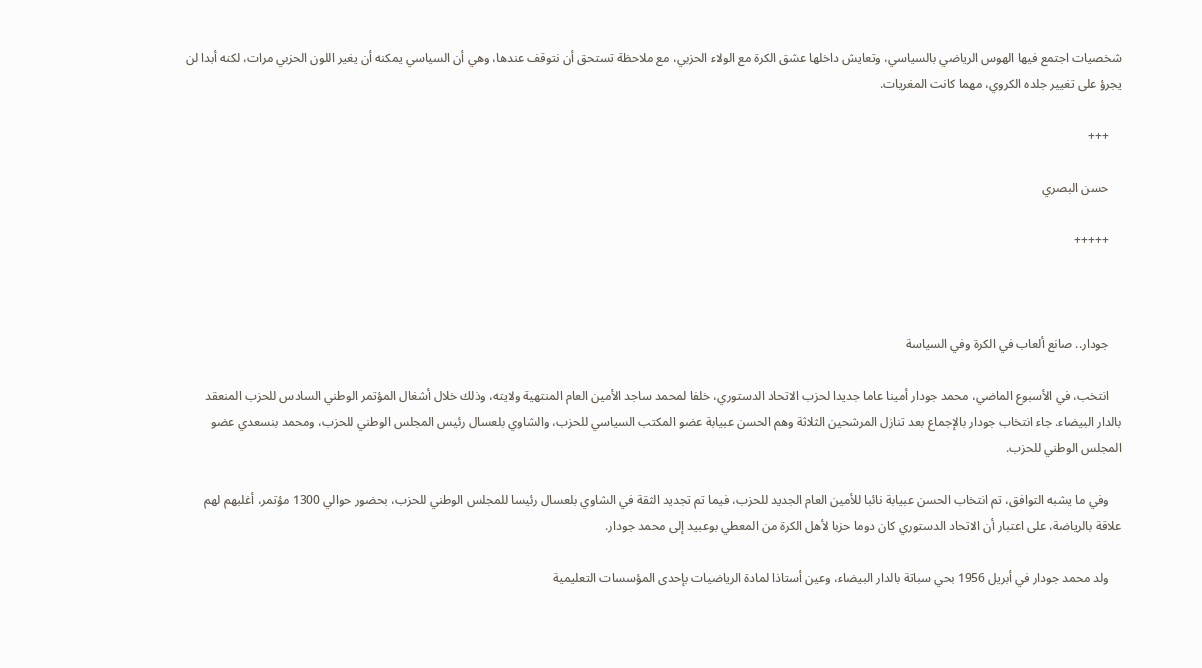شخصيات اجتمع فيها الهوس الرياضي بالسياسي، وتعايش داخلها عشق الكرة مع الولاء الحزبي، مع ملاحظة تستحق أن نتوقف عندها، وهي أن السياسي يمكنه أن يغير اللون الحزبي مرات، لكنه أبدا لن يجرؤ على تغيير جلده الكروي، مهما كانت المغريات.

    +++

    حسن البصري

    +++++



    جودار.. صانع ألعاب في الكرة وفي السياسة

    انتخب، في الأسبوع الماضي، محمد جودار أمينا عاما جديدا لحزب الاتحاد الدستوري، خلفا لمحمد ساجد الأمين العام المنتهية ولايته، وذلك خلال أشغال المؤتمر الوطني السادس للحزب المنعقد بالدار البيضاء. جاء انتخاب جودار بالإجماع بعد تنازل المرشحين الثلاثة وهم الحسن عبيابة عضو المكتب السياسي للحزب، والشاوي بلعسال رئيس المجلس الوطني للحزب، ومحمد بنسعدي عضو المجلس الوطني للحزب.

    وفي ما يشبه التوافق، تم انتخاب الحسن عبيابة نائبا للأمين العام الجديد للحزب، فيما تم تجديد الثقة في الشاوي بلعسال رئيسا للمجلس الوطني للحزب، بحضور حوالي 1300 مؤتمر، أغلبهم لهم علاقة بالرياضة، على اعتبار أن الاتحاد الدستوري كان دوما حزبا لأهل الكرة من المعطي بوعبيد إلى محمد جودار.

    ولد محمد جودار في أبريل 1956 بحي سباتة بالدار البيضاء، وعين أستاذا لمادة الرياضيات بإحدى المؤسسات التعليمية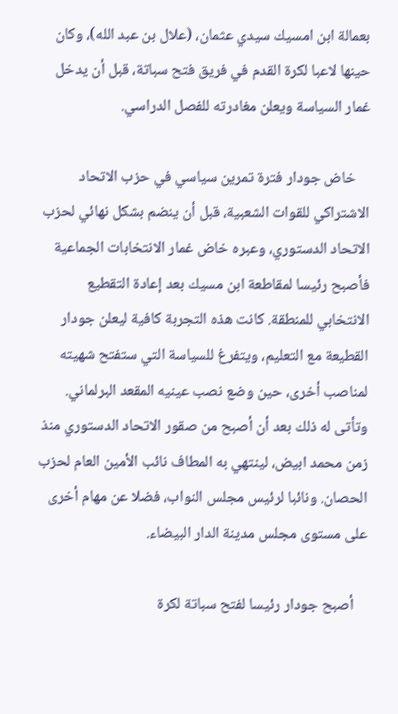بعمالة ابن امسيك سيدي عثمان، (علال بن عبد الله)، وكان حينها لاعبا لكرة القدم في فريق فتح سباتة، قبل أن يدخل غمار السياسة ويعلن مغادرته للفصل الدراسي.

    خاض جودار فترة تمرين سياسي في حزب الاتحاد الاشتراكي للقوات الشعبية، قبل أن ينضم بشكل نهائي لحزب الاتحاد الدستوري، وعبره خاض غمار الانتخابات الجماعية فأصبح رئيسا لمقاطعة ابن مسيك بعد إعادة التقطيع الانتخابي للمنطقة. كانت هذه التجربة كافية ليعلن جودار القطيعة مع التعليم، ويتفرغ للسياسة التي ستفتح شهيته لمناصب أخرى، حين وضع نصب عينيه المقعد البرلماني. وتأتى له ذلك بعد أن أصبح من صقور الاتحاد الدستوري منذ زمن محمد ابيض، لينتهي به المطاف نائب الأمين العام لحزب الحصان. ونائبا لرئيس مجلس النواب، فضلا عن مهام أخرى على مستوى مجلس مدينة الدار البيضاء.

    أصبح جودار رئيسا لفتح سباتة لكرة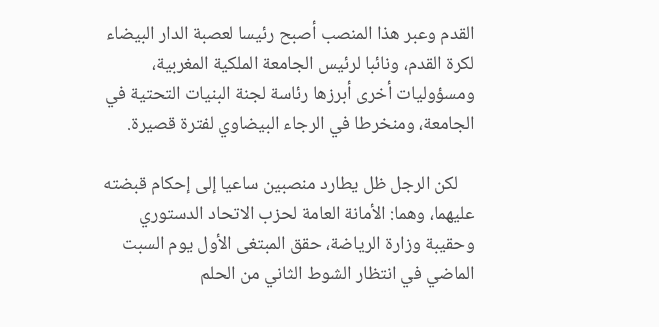القدم وعبر هذا المنصب أصبح رئيسا لعصبة الدار البيضاء لكرة القدم، ونائبا لرئيس الجامعة الملكية المغربية، ومسؤوليات أخرى أبرزها رئاسة لجنة البنيات التحتية في الجامعة، ومنخرطا في الرجاء البيضاوي لفترة قصيرة.

    لكن الرجل ظل يطارد منصبين ساعيا إلى إحكام قبضته عليهما، وهما: الأمانة العامة لحزب الاتحاد الدستوري وحقيبة وزارة الرياضة، حقق المبتغى الأول يوم السبت الماضي في انتظار الشوط الثاني من الحلم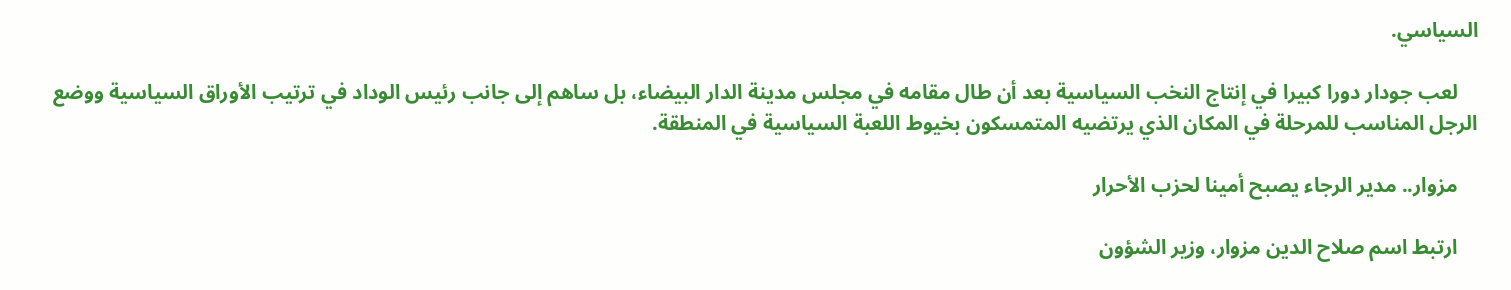السياسي.

    لعب جودار دورا كبيرا في إنتاج النخب السياسية بعد أن طال مقامه في مجلس مدينة الدار البيضاء، بل ساهم إلى جانب رئيس الوداد في ترتيب الأوراق السياسية ووضع الرجل المناسب للمرحلة في المكان الذي يرتضيه المتمسكون بخيوط اللعبة السياسية في المنطقة.

    مزوار.. مدير الرجاء يصبح أمينا لحزب الأحرار

    ارتبط اسم صلاح الدين مزوار، وزير الشؤون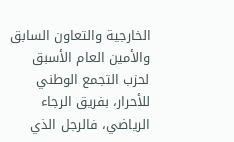الخارجية والتعاون السابق والأمين العام الأسبق لحزب التجمع الوطني للأحرار، بفريق الرجاء الرياضي، فالرجل الذي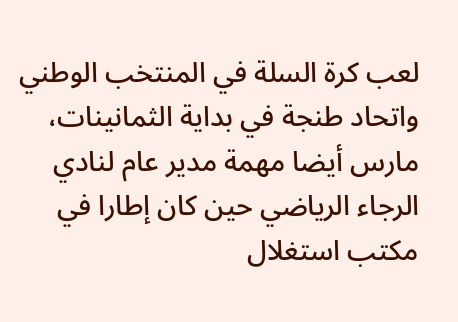لعب كرة السلة في المنتخب الوطني واتحاد طنجة في بداية الثمانينات، مارس أيضا مهمة مدير عام لنادي الرجاء الرياضي حين كان إطارا في مكتب استغلال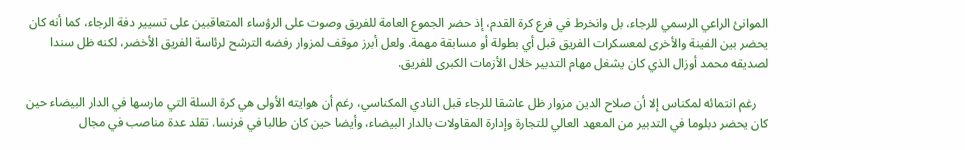الموانئ الراعي الرسمي للرجاء، بل وانخرط في فرع كرة القدم، إذ حضر الجموع العامة للفريق وصوت على الرؤساء المتعاقبين على تسيير دفة الرجاء، كما أنه كان يحضر بين الفينة والأخرى لمعسكرات الفريق قبل أي بطولة أو مسابقة مهمة. ولعل أبرز موقف لمزوار رفضه الترشح لرئاسة الفريق الأخضر، لكنه ظل سندا لصديقه محمد أوزال الذي كان يشغل مهام التدبير خلال الأزمات الكبرى للفريق.

    رغم انتمائه لمكناس إلا أن صلاح الدين مزوار ظل عاشقا للرجاء قبل النادي المكناسي، رغم أن هوايته الأولى هي كرة السلة التي مارسها في الدار البيضاء حين كان يحضر دبلوما في التدبير من المعهد العالي للتجارة وإدارة المقاولات بالدار البيضاء، وأيضا حين كان طالبا في فرنسا. تقلد عدة مناصب في مجال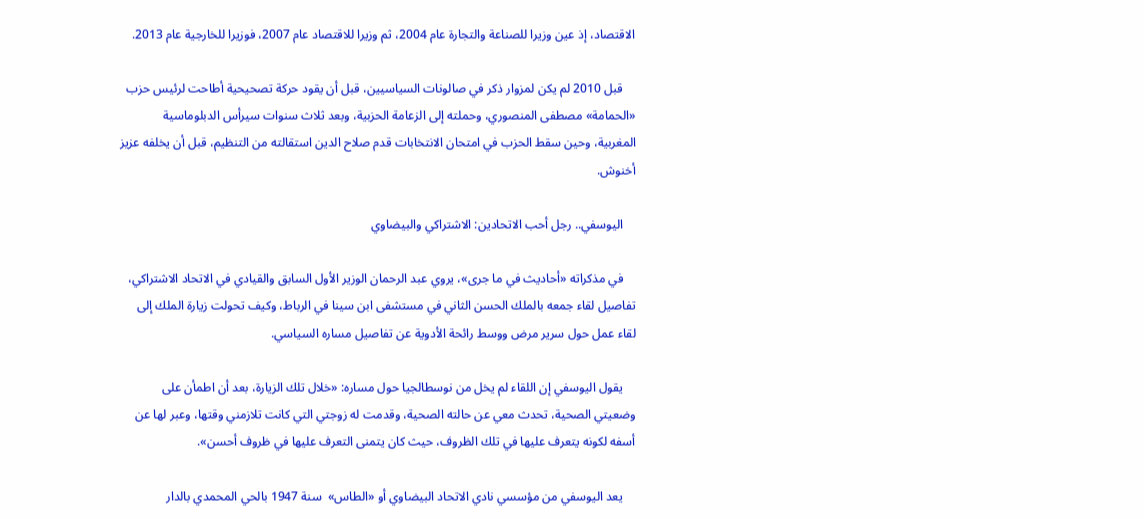الاقتصاد، إذ عين وزيرا للصناعة والتجارة عام 2004، ثم وزيرا للاقتصاد عام 2007، فوزيرا للخارجية عام 2013.

    قبل 2010 لم يكن لمزوار ذكر في صالونات السياسيين، قبل أن يقود حركة تصحيحية أطاحت لرئيس حزب «الحمامة» مصطفى المنصوري، وحملته إلى الزعامة الحزبية، وبعد ثلاث سنوات سيرأس الدبلوماسية المغربية، وحين سقط الحزب في امتحان الانتخابات قدم صلاح الدين استقالته من التنظيم، قبل أن يخلفه عزيز أخنوش.

    اليوسفي.. رجل أحب الاتحادين: الاشتراكي والبيضاوي

    في مذكراته «أحاديث في ما جرى»، يروي عبد الرحمان الوزير الأول السابق والقيادي في الاتحاد الاشتراكي، تفاصيل لقاء جمعه بالملك الحسن الثاني في مستشفى ابن سينا في الرباط، وكيف تحولت زيارة الملك إلى لقاء عمل حول سرير مرض ووسط رائحة الأدوية عن تفاصيل مساره السياسي.

    يقول اليوسفي إن اللقاء لم يخل من نوسطالجيا حول مساره: «خلال تلك الزيارة، بعد أن اطمأن على وضعيتي الصحية، تحدث معي عن حالته الصحية، وقدمت له زوجتي التي كانت تلازمني وقتها، وعبر لها عن أسفه لكونه يتعرف عليها في تلك الظروف، حيث كان يتمنى التعرف عليها في ظروف أحسن».

    يعد اليوسفي من مؤسسي نادي الاتحاد البيضاوي أو «الطاس»  سنة 1947 بالحي المحمدي بالدار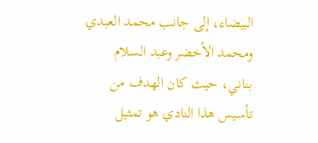البيضاء، إلى جانب محمد العبدي ومحمد الأخضر وعبد السلام بناني، حيث كان الهدف من تأسيس هذا النادي هو تمثيل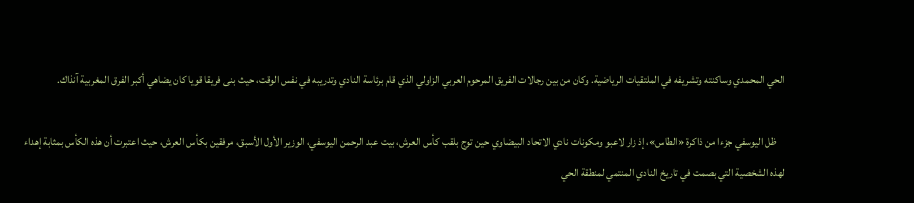الحي المحمدي وساكنته وتشريفه في الملتقيات الرياضية. وكان من بين رجالات الفريق المرحوم العربي الزاولي الذي قام برئاسة النادي وتدريبه في نفس الوقت، حيث بنى فريقا قويا كان يضاهي أكبر الفرق المغربية آنذاك.

    ظل اليوسفي جزءا من ذاكرة «الطاس»، إذ زار لاعبو ومكونات نادي الاتحاد البيضاوي حين توج بلقب كأس العرش، بيت عبد الرحمن اليوسفي، الوزير الأول الأسبق، مرفقين بكأس العرش، حيث اعتبرت أن هذه الكأس بمثابة إهداء لهذه الشخصية التي بصمت في تاريخ النادي المنتمي لمنطقة الحي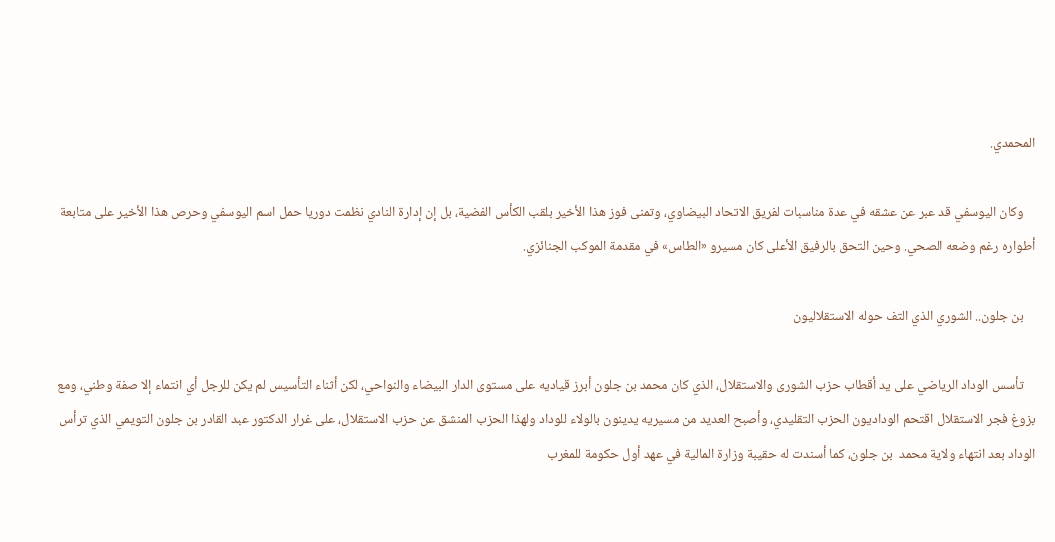المحمدي.

    وكان اليوسفي قد عبر عن عشقه في عدة مناسبات لفريق الاتحاد البيضاوي، وتمنى فوز هذا الأخير بلقب الكأس الفضية، بل إن إدارة النادي نظمت دوريا حمل اسم اليوسفي وحرص هذا الأخير على متابعة أطواره رغم وضعه الصحي. وحين التحق بالرفيق الأعلى كان مسيرو «الطاس» في مقدمة الموكب الجنائزي.

    بن جلون.. الشوري الذي التف حوله الاستقلاليون

    تأسس الوداد الرياضي على يد أقطاب حزب الشورى والاستقلال، الذي كان محمد بن جلون أبرز قياديه على مستوى الدار البيضاء والنواحي، لكن أثناء التأسيس لم يكن للرجل أي انتماء إلا صفة وطني، ومع بزوغ فجر الاستقلال اقتحم الوداديون الحزب التقليدي، وأصبح العديد من مسيريه يدينون بالولاء للوداد ولهذا الحزب المنشق عن حزب الاستقلال، على غرار الدكتور عبد القادر بن جلون التويمي الذي ترأس الوداد بعد انتهاء ولاية محمد  بن جلون، كما أسندت له حقيبة وزارة المالية في عهد أول حكومة للمغرب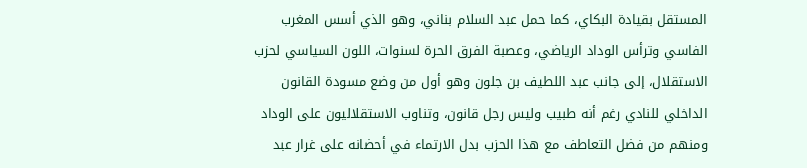المستقل بقيادة البكاي، كما حمل عبد السلام بناني، وهو الذي أسس المغرب الفاسي وترأس الوداد الرياضي، وعصبة الفرق الحرة لسنوات، اللون السياسي لحزب الاستقلال، إلى جانب عبد اللطيف بن جلون وهو أول من وضع مسودة القانون الداخلي للنادي رغم أنه طبيب وليس رجل قانون، وتناوب الاستقلاليون على الوداد ومنهم من فضل التعاطف مع هذا الحزب بدل الارتماء في أحضانه على غرار عبد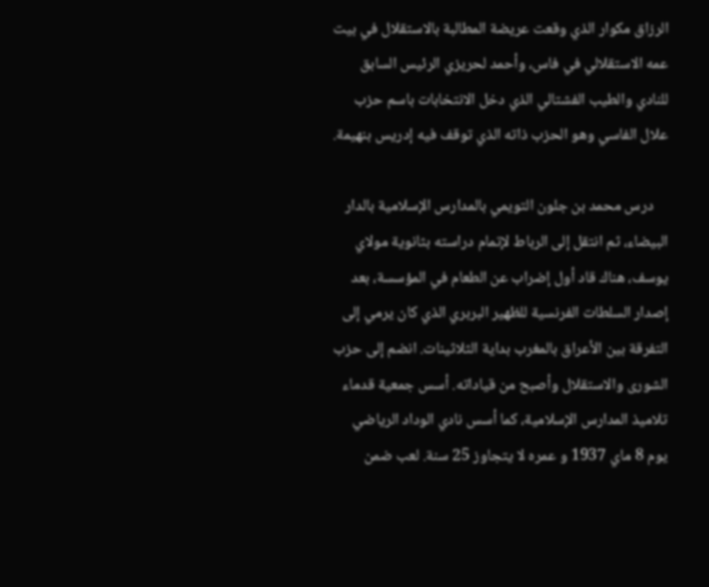الرزاق مكوار الذي وقعت عريضة المطالبة بالاستقلال في بيت عمه الاستقلالي في فاس، وأحمد لحريزي الرئيس السابق للنادي والطيب الفشتالي الذي دخل الانتخابات باسم حزب علال الفاسي وهو الحزب ذاته الذي توقف فيه إدريس بنهيمة.

    درس محمد بن جلون التويمي بالمدارس الإسلامية بالدار البيضاء، ثم انتقل إلى الرباط لإتمام دراسته بثانوية مولاي يوسف، هناك قاد أول إضراب عن الطعام في المؤسسة، بعد إصدار السلطات الفرنسية للظهير البربري الذي كان يرمي إلى التفرقة بين الأعراق بالمغرب بداية الثلاثينات. انضم إلى حزب الشورى والاستقلال وأصبح من قياداته. أسس جمعية قدماء تلاميذ المدارس الإسلامية، كما أسس نادي الوداد الرياضي يوم 8 ماي 1937 و عمره لا يتجاوز 25 سنة. لعب ضمن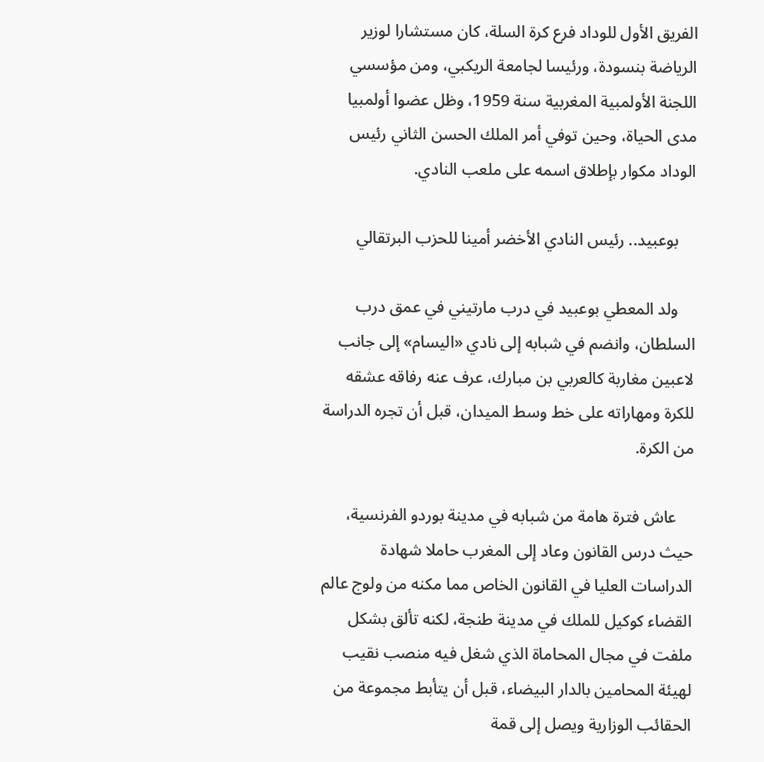الفريق الأول للوداد فرع كرة السلة، كان مستشارا لوزير الرياضة بنسودة، ورئيسا لجامعة الريكبي، ومن مؤسسي اللجنة الأولمبية المغربية سنة 1959، وظل عضوا أولمبيا مدى الحياة، وحين توفي أمر الملك الحسن الثاني رئيس الوداد مكوار بإطلاق اسمه على ملعب النادي.

    بوعبيد.. رئيس النادي الأخضر أمينا للحزب البرتقالي

    ولد المعطي بوعبيد في درب مارتيني في عمق درب السلطان، وانضم في شبابه إلى نادي «اليسام» إلى جانب لاعبين مغاربة كالعربي بن مبارك، عرف عنه رفاقه عشقه للكرة ومهاراته على خط وسط الميدان، قبل أن تجره الدراسة من الكرة.

    عاش فترة هامة من شبابه في مدينة بوردو الفرنسية، حيث درس القانون وعاد إلى المغرب حاملا شهادة الدراسات العليا في القانون الخاص مما مكنه من ولوج عالم القضاء كوكيل للملك في مدينة طنجة، لكنه تألق بشكل ملفت في مجال المحاماة الذي شغل فيه منصب نقيب لهيئة المحامين بالدار البيضاء، قبل أن يتأبط مجموعة من الحقائب الوزارية ويصل إلى قمة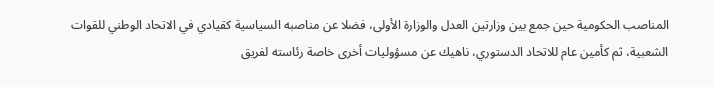المناصب الحكومية حين جمع بين وزارتين العدل والوزارة الأولى، فضلا عن مناصبه السياسية كقيادي في الاتحاد الوطني للقوات الشعبية، ثم كأمين عام للاتحاد الدستوري، ناهيك عن مسؤوليات أخرى خاصة رئاسته لفريق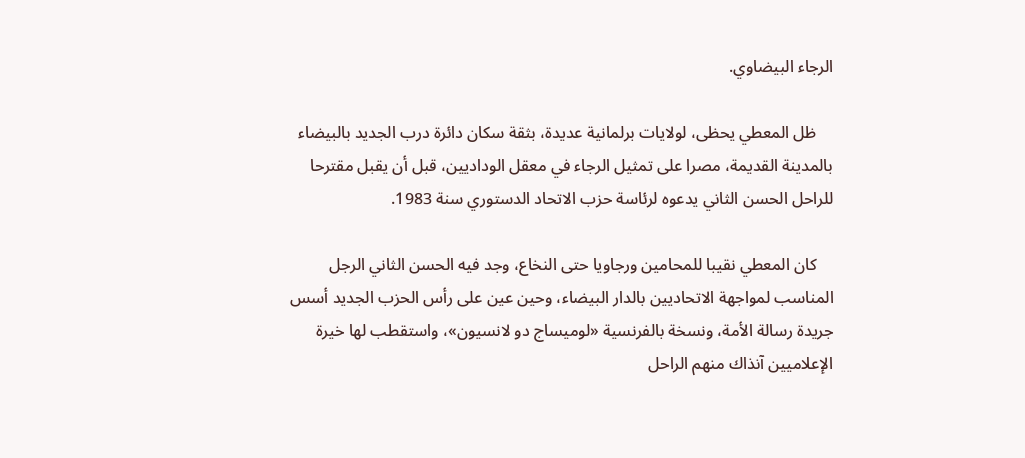الرجاء البيضاوي.

    ظل المعطي يحظى، لولايات برلمانية عديدة، بثقة سكان دائرة درب الجديد بالبيضاء بالمدينة القديمة، مصرا على تمثيل الرجاء في معقل الوداديين، قبل أن يقبل مقترحا للراحل الحسن الثاني يدعوه لرئاسة حزب الاتحاد الدستوري سنة 1983.

    كان المعطي نقيبا للمحامين ورجاويا حتى النخاع، وجد فيه الحسن الثاني الرجل المناسب لمواجهة الاتحاديين بالدار البيضاء، وحين عين على رأس الحزب الجديد أسس جريدة رسالة الأمة، ونسخة بالفرنسية «لوميساج دو لانسيون»، واستقطب لها خيرة الإعلاميين آنذاك منهم الراحل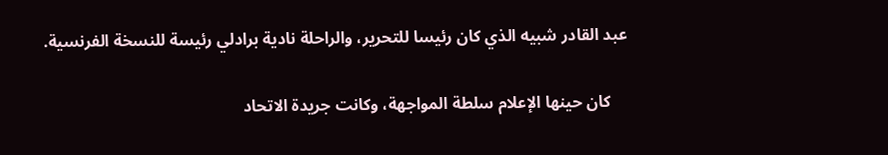عبد القادر شبيه الذي كان رئيسا للتحرير، والراحلة نادية برادلي رئيسة للنسخة الفرنسية.

    كان حينها الإعلام سلطة المواجهة، وكانت جريدة الاتحاد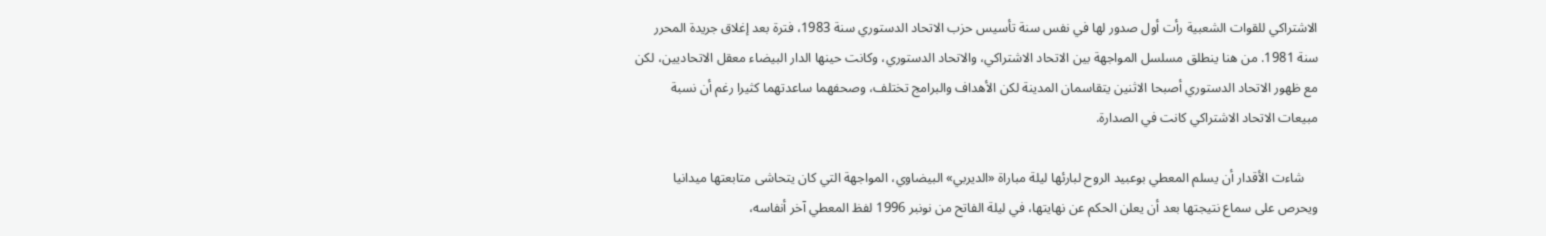الاشتراكي للقوات الشعبية رأت أول صدور لها في نفس سنة تأسيس حزب الاتحاد الدستوري سنة 1983، فترة بعد إغلاق جريدة المحرر سنة 1981. من هنا ينطلق مسلسل المواجهة بين الاتحاد الاشتراكي، والاتحاد الدستوري، وكانت حينها الدار البيضاء معقل الاتحاديين، لكن مع ظهور الاتحاد الدستوري أصبحا الاثنين يتقاسمان المدينة لكن الأهداف والبرامج تختلف، وصحفهما ساعدتهما كثيرا رغم أن نسبة مبيعات الاتحاد الاشتراكي كانت في الصدارة.

    شاءت الأقدار أن يسلم المعطي بوعبيد الروح لبارئها ليلة مباراة «الديربي» البيضاوي، المواجهة التي كان يتحاشى متابعتها ميدانيا ويحرص على سماع نتيجتها بعد أن يعلن الحكم عن نهايتها، في ليلة الفاتح من نونبر 1996 لفظ المعطي آخر أنفاسه،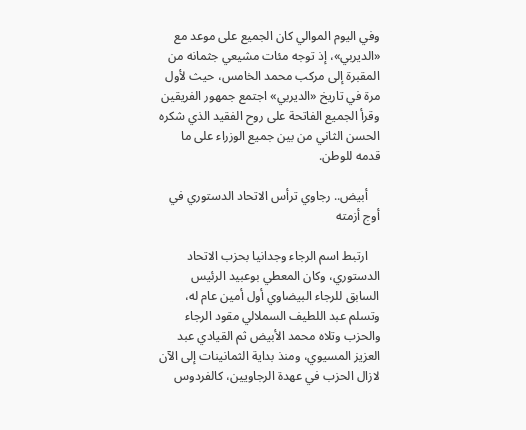وفي اليوم الموالي كان الجميع على موعد مع «الديربي»، إذ توجه مئات مشيعي جثمانه من المقبرة إلى مركب محمد الخامس، حيث لأول مرة في تاريخ «الديربي» اجتمع جمهور الفريقين وقرأ الجميع الفاتحة على روح الفقيد الذي شكره الحسن الثاني من بين جميع الوزراء على ما قدمه للوطن.

    أبيض.. رجاوي ترأس الاتحاد الدستوري في أوج أزمته

    ارتبط اسم الرجاء وجدانيا بحزب الاتحاد الدستوري، وكان المعطي بوعبيد الرئيس السابق للرجاء البيضاوي أول أمين عام له، وتسلم عبد اللطيف السملالي مقود الرجاء والحزب وتلاه محمد الأبيض ثم القيادي عبد العزيز المسيوي، ومنذ بداية الثمانينات إلى الآن لازال الحزب في عهدة الرجاويين، كالفردوس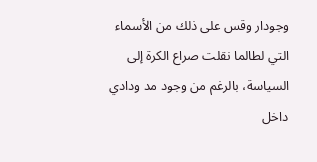وجودار وقس على ذلك من الأسماء التي لطالما نقلت صراع الكرة إلى السياسة، بالرغم من وجود مد ودادي داخل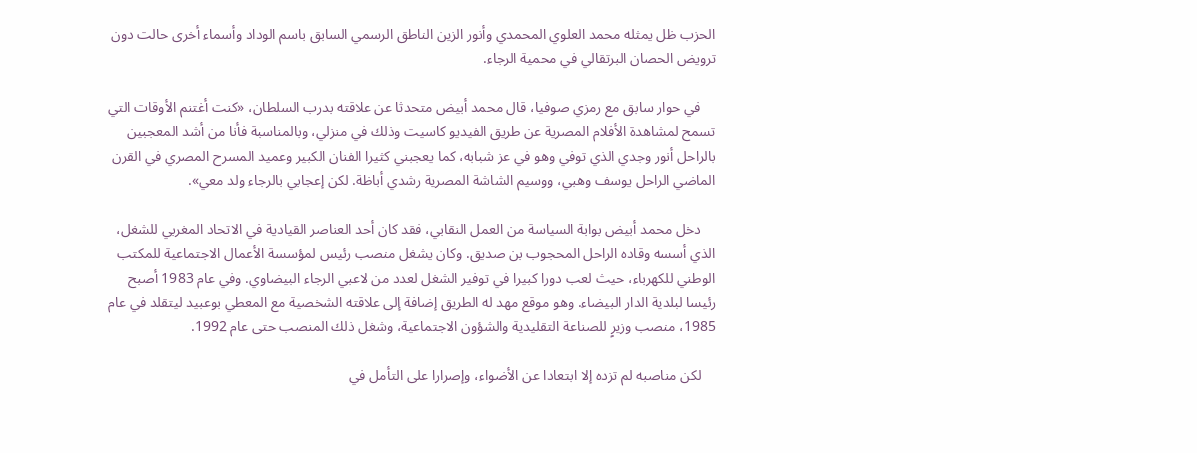الحزب ظل يمثله محمد العلوي المحمدي وأنور الزين الناطق الرسمي السابق باسم الوداد وأسماء أخرى حالت دون ترويض الحصان البرتقالي في محمية الرجاء.

    في حوار سابق مع رمزي صوفيا، قال محمد أبيض متحدثا عن علاقته بدرب السلطان، «كنت أغتنم الأوقات التي تسمح لمشاهدة الأفلام المصرية عن طريق الفيديو كاسيت وذلك في منزلي، وبالمناسبة فأنا من أشد المعجبين بالراحل أنور وجدي الذي توفي وهو في عز شبابه، كما يعجبني كثيرا الفنان الكبير وعميد المسرح المصري في القرن الماضي الراحل يوسف وهبي، ووسيم الشاشة المصرية رشدي أباظة. لكن إعجابي بالرجاء ولد معي».

    دخل محمد أبيض بوابة السياسة من العمل النقابي، فقد كان أحد العناصر القيادية في الاتحاد المغربي للشغل، الذي أسسه وقاده الراحل المحجوب بن صديق. وكان يشغل منصب رئيس لمؤسسة الأعمال الاجتماعية للمكتب الوطني للكهرباء، حيث لعب دورا كبيرا في توفير الشغل لعدد من لاعبي الرجاء البيضاوي. وفي عام 1983 أصبح رئيسا لبلدية الدار البيضاء. وهو موقع مهد له الطريق إضافة إلى علاقته الشخصية مع المعطي بوعبيد ليتقلد في عام 1985، منصب وزيرٍ للصناعة التقليدية والشؤون الاجتماعية، وشغل ذلك المنصب حتى عام 1992.

    لكن مناصبه لم تزده إلا ابتعادا عن الأضواء، وإصرارا على التأمل في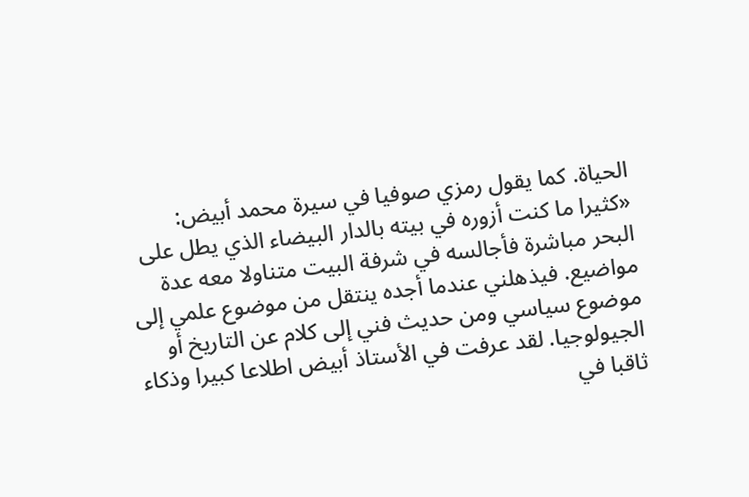الحياة. كما يقول رمزي صوفيا في سيرة محمد أبيض: «كثيرا ما كنت أزوره في بيته بالدار البيضاء الذي يطل على البحر مباشرة فأجالسه في شرفة البيت متناولا معه عدة مواضيع. فيذهلني عندما أجده ينتقل من موضوع علمي إلى موضوع سياسي ومن حديث فني إلى كلام عن التاريخ أو الجيولوجيا. لقد عرفت في الأستاذ أبيض اطلاعا كبيرا وذكاء ثاقبا في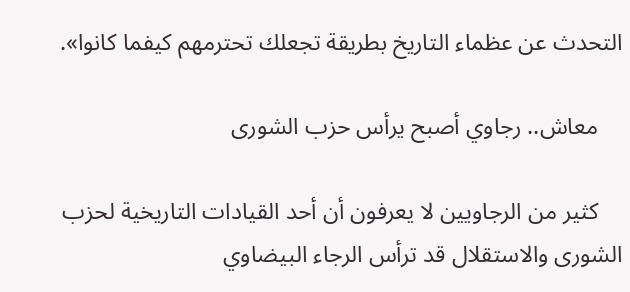التحدث عن عظماء التاريخ بطريقة تجعلك تحترمهم كيفما كانوا».

    معاش.. رجاوي أصبح يرأس حزب الشورى

    كثير من الرجاويين لا يعرفون أن أحد القيادات التاريخية لحزب الشورى والاستقلال قد ترأس الرجاء البيضاوي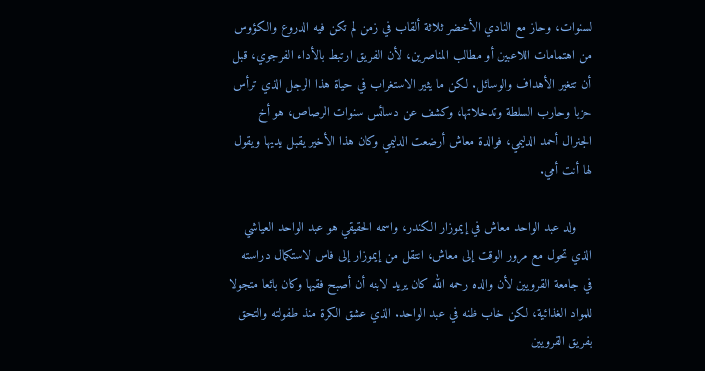لسنوات، وحاز مع النادي الأخضر ثلاثة ألقاب في زمن لم تكن فيه الدروع والكؤوس من اهتمامات اللاعبين أو مطالب المناصرين، لأن الفريق ارتبط بالأداء الفرجوي، قبل أن تتغير الأهداف والوسائل. لكن ما يثير الاستغراب في حياة هذا الرجل الذي ترأس حزبا وحارب السلطة وتدخلاتها، وكشف عن دسائس سنوات الرصاص، هو أخ الجنرال أحمد الدليمي، فوالدة معاش أرضعت الدليمي وكان هذا الأخير يقبل يديها ويقول لها أنت أمي.

    ولد عبد الواحد معاش في إيموزار الكندر، واسمه الحقيقي هو عبد الواحد العياشي الذي تحول مع مرور الوقت إلى معاش، انتقل من إيموزار إلى فاس لاستكمال دراسته في جامعة القرويين لأن والده رحمه الله كان يريد لابنه أن أصبح فقيها وكان بائعا متجولا للمواد الغذائية، لكن خاب ظنه في عبد الواحد. الذي عشق الكرة منذ طفولته والتحق بفريق القرويين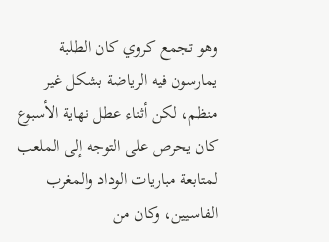وهو تجمع كروي كان الطلبة يمارسون فيه الرياضة بشكل غير منظم، لكن أثناء عطل نهاية الأسبوع كان يحرص على التوجه إلى الملعب لمتابعة مباريات الوداد والمغرب الفاسيين، وكان من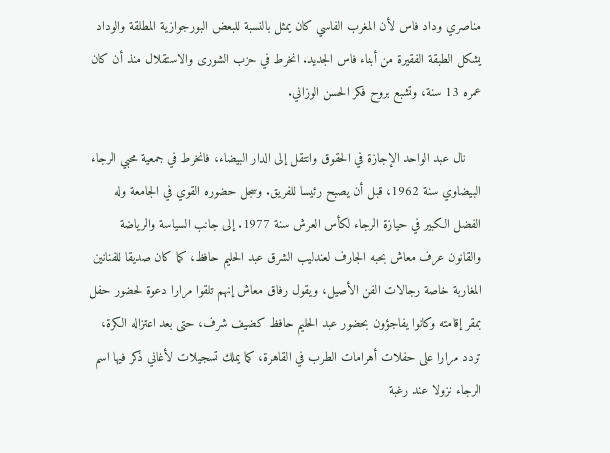مناصري وداد فاس لأن المغرب الفاسي كان يمثل بالنسبة للبعض البورجوازية المطلقة والوداد يشكل الطبقة الفقيرة من أبناء فاس الجديد. انخرط في حزب الشورى والاستقلال منذ أن كان عمره 13 سنة، وتشبع بروح فكر الحسن الوزاني.

    نال عبد الواحد الإجازة في الحقوق وانتقل إلى الدار البيضاء، فانخرط في جمعية محبي الرجاء البيضاوي سنة 1962، قبل أن يصبح رئيسا للفريق. وسجل حضوره القوي في الجامعة وله الفضل الكبير في حيازة الرجاء لكأس العرش سنة 1977. إلى جانب السياسة والرياضة والقانون عرف معاش بحبه الجارف لعندليب الشرق عبد الحليم حافظ، كما كان صديقا للفنانين المغاربة خاصة رجالات الفن الأصيل، ويقول رفاق معاش إنهم تلقوا مرارا دعوة لحضور حفل بمقر إقامته وكانوا يفاجؤون بحضور عبد الحليم حافظ كضيف شرف، حتى بعد اعتزاله الكرة، تردد مرارا على حفلات أهرامات الطرب في القاهرة، كما يملك تسجيلات لأغاني ذكر فيها اسم الرجاء نزولا عند رغبة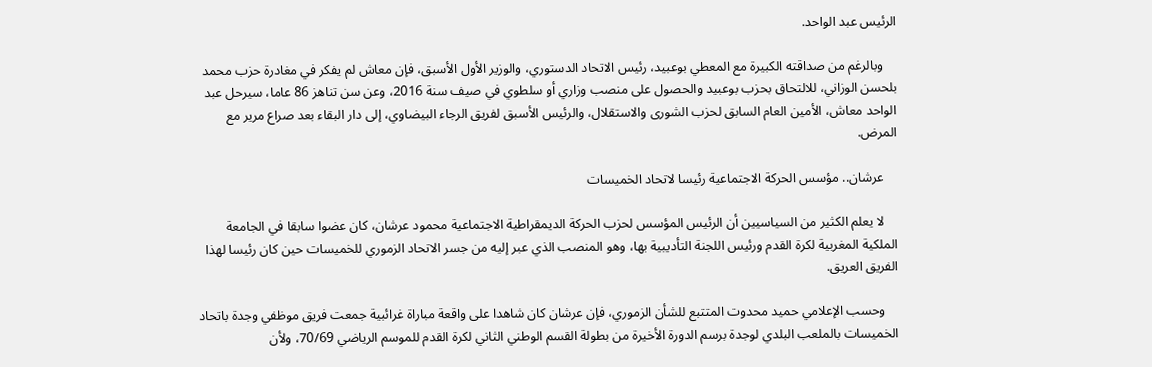الرئيس عبد الواحد.

    وبالرغم من صداقته الكبيرة مع المعطي بوعبيد، رئيس الاتحاد الدستوري، والوزير الأول الأسبق، فإن معاش لم يفكر في مغادرة حزب محمد بلحسن الوزاني، للالتحاق بحزب بوعبيد والحصول على منصب وزاري أو سلطوي في صيف سنة 2016، وعن سن تناهز 86 عاما، سيرحل عبد الواحد معاش، الأمين العام السابق لحزب الشورى والاستقلال، والرئيس الأسبق لفريق الرجاء البيضاوي، إلى دار البقاء بعد صراع مرير مع المرض.

    عرشان.. مؤسس الحركة الاجتماعية رئيسا لاتحاد الخميسات

    لا يعلم الكثير من السياسيين أن الرئيس المؤسس لحزب الحركة الديمقراطية الاجتماعية محمود عرشان، كان عضوا سابقا في الجامعة الملكية المغربية لكرة القدم ورئيس اللجنة التأديبية بها، وهو المنصب الذي عبر إليه من جسر الاتحاد الزموري للخميسات حين كان رئيسا لهذا الفريق العريق.

    وحسب الإعلامي حميد محدوت المتتبع للشأن الزموري، فإن عرشان كان شاهدا على واقعة مباراة غرائبية جمعت فريق موظفي وجدة باتحاد الخميسات بالملعب البلدي لوجدة برسم الدورة الأخيرة من بطولة القسم الوطني الثاني لكرة القدم للموسم الرياضي 70/69، ولأن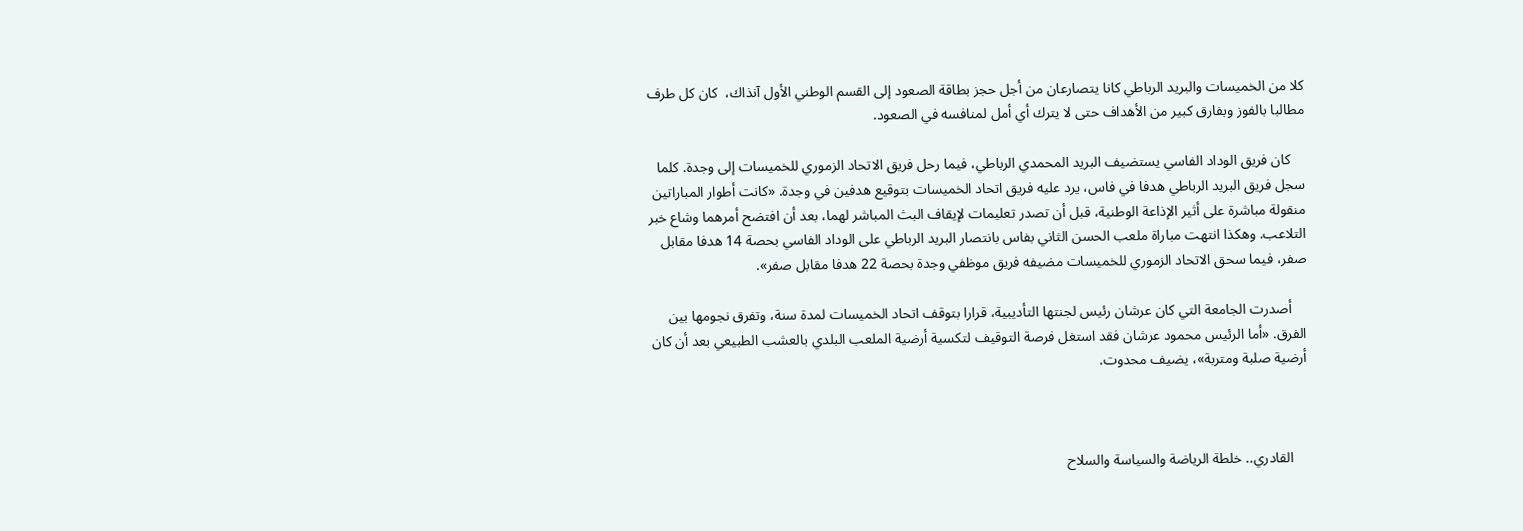كلا من الخميسات والبريد الرباطي كانا يتصارعان من أجل حجز بطاقة الصعود إلى القسم الوطني الأول آنذاك،  كان كل طرف مطالبا بالفوز وبفارق كبير من الأهداف حتى لا يترك أي أمل لمنافسه في الصعود.

    كان فريق الوداد الفاسي يستضيف البريد المحمدي الرباطي، فيما رحل فريق الاتحاد الزموري للخميسات إلى وجدة. كلما سجل فريق البريد الرباطي هدفا في فاس، يرد عليه فريق اتحاد الخميسات بتوقيع هدفين في وجدة. «كانت أطوار المباراتين منقولة مباشرة على أثير الإذاعة الوطنية، قبل أن تصدر تعليمات لإيقاف البث المباشر لهما، بعد أن افتضح أمرهما وشاع خبر التلاعب. وهكذا انتهت مباراة ملعب الحسن الثاني بفاس بانتصار البريد الرباطي على الوداد الفاسي بحصة 14 هدفا مقابل صفر، فيما سحق الاتحاد الزموري للخميسات مضيفه فريق موظفي وجدة بحصة 22 هدفا مقابل صفر».

    أصدرت الجامعة التي كان عرشان رئيس لجنتها التأديبية، قرارا بتوقف اتحاد الخميسات لمدة سنة، وتفرق نجومها بين الفرق. «أما الرئيس محمود عرشان فقد استغل فرصة التوقيف لتكسية أرضية الملعب البلدي بالعشب الطبيعي بعد أن كان أرضية صلبة ومتربة»، يضيف محدوت.



    القادري.. خلطة الرياضة والسياسة والسلاح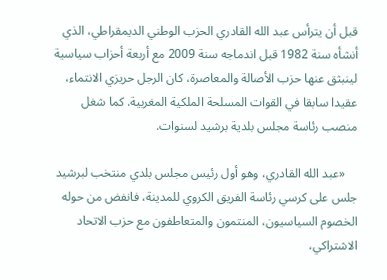قبل أن يترأس عبد الله القادري الحزب الوطني الديمقراطي، الذي أنشأه سنة 1982 قبل اندماجه سنة 2009 مع أربعة أحزاب سياسية لينبثق عنها حزب الأصالة والمعاصرة، كان الرجل حريزي الانتماء، عقيدا سابقا في القوات المسلحة الملكية المغربية. كما شغل منصب رئاسة مجلس بلدية برشيد لسنوات.

    «عبد الله القادري، وهو أول رئيس مجلس بلدي منتخب لبرشيد جلس على كرسي رئاسة الفريق الكروي للمدينة، فانفض من حوله الخصوم السياسيون، المنتمون والمتعاطفون مع حزب الاتحاد الاشتراكي،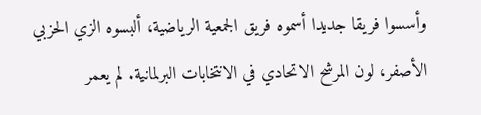وأسسوا فريقا جديدا أسموه فريق الجمعية الرياضية، ألبسوه الزي الحزبي الأصفر، لون المرشح الاتحادي في الانتخابات البرلمانية. لم يعمر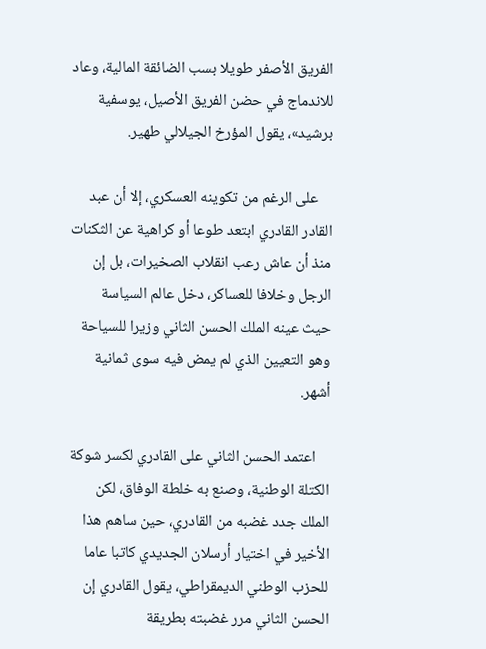الفريق الأصفر طويلا بسب الضائقة المالية، وعاد للاندماج في حضن الفريق الأصيل، يوسفية برشيد»، يقول المؤرخ الجيلالي طهير.

    على الرغم من تكوينه العسكري، إلا أن عبد القادر القادري ابتعد طوعا أو كراهية عن الثكنات منذ أن عاش رعب انقلاب الصخيرات، بل إن الرجل وخلافا للعساكر، دخل عالم السياسة حيث عينه الملك الحسن الثاني وزيرا للسياحة وهو التعيين الذي لم يمض فيه سوى ثمانية أشهر.

    اعتمد الحسن الثاني على القادري لكسر شوكة الكتلة الوطنية، وصنع به خلطة الوفاق، لكن الملك جدد غضبه من القادري، حين ساهم هذا الأخير في اختيار أرسلان الجديدي كاتبا عاما للحزب الوطني الديمقراطي، يقول القادري إن الحسن الثاني مرر غضبته بطريقة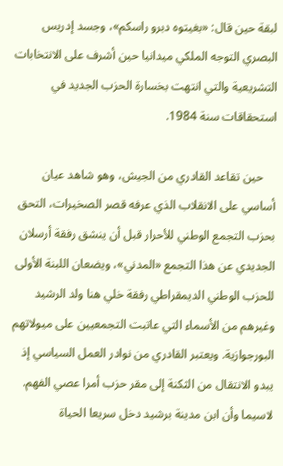لبقة حين قال: «بغيتوه دبرو راسكم»، وجسد إدريس البصري التوجه الملكي ميدانيا حين أشرف على الانتخابات التشريعية والتي انتهت بخسارة الحزب الجديد في استحقاقات سنة 1984.

    حين تقاعد القادري من الجيش، وهو شاهد عيان أساسي على الانقلاب الذي عرفه قصر الصخيرات، التحق بحزب التجمع الوطني للأحرار قبل أن ينشق رفقة أرسلان الجديدي عن هذا التجمع «المدني»، ويضعان اللبنة الأولى للحزب الوطني الديمقراطي رفقة خلي هنا ولد الرشيد وغيرهم من الأسماء التي عاتبت التجمعيين على ميولاتهم البورجوازية. ويعتبر القادري من نوادر العمل السياسي إذ يبدو الانتقال من الثكنة إلى مقر حزب أمرا عصي الفهم. لاسيما وأن ابن مدينة برشيد دخل سريعا الحياة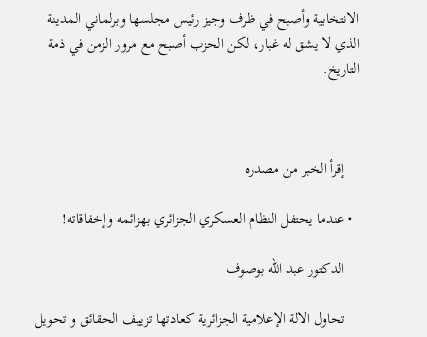الانتخابية وأصبح في ظرف وجيز رئيس مجلسها وبرلماني المدينة الذي لا يشق له غبار، لكن الحزب أصبح مع مرور الزمن في ذمة التاريخ.



    إقرأ الخبر من مصدره

  • عندما يحتفل النظام العسكري الجزائري بهزائمه وإخفاقاته!

    الدكتور عبد الله بوصوف

    تحاول الالة الإعلامية الجزائرية كعادتها تزييف الحقائق و تحويل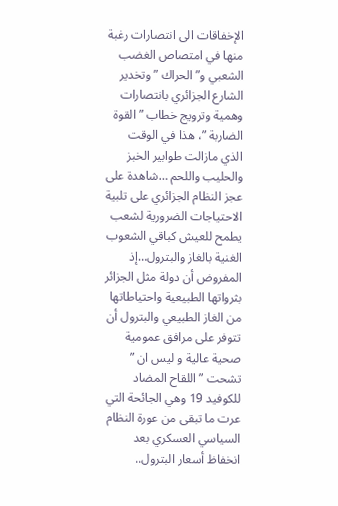الإخفاقات الى انتصارات رغبة منها في امتصاص الغضب الشعبي و” الحراك ” وتخدير الشارع الجزائري بانتصارات وهمية وترويج خطاب ” القوة الضاربة ”، هذا في الوقت الذي مازالت طوابير الخبز والحليب واللحم …شاهدة على عجز النظام الجزائري على تلبية الاحتياجات الضرورية لشعب يطمح للعيش كباقي الشعوب الغنية بالغاز والبترول…إذ المفروض أن دولة مثل الجزائر بثرواتها الطبيعية واحتياطاتها من الغاز الطبيعي والبترول أن تتوفر على مرافق عمومية صحية عالية و ليس ان ” تشحت ” اللقاح المضاد للكوفيد 19 وهي الجائحة التي عرت ما تبقى من عورة النظام السياسي العسكري بعد انخفاظ أسعار البترول..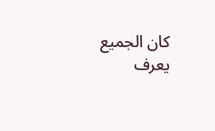كان الجميع يعرف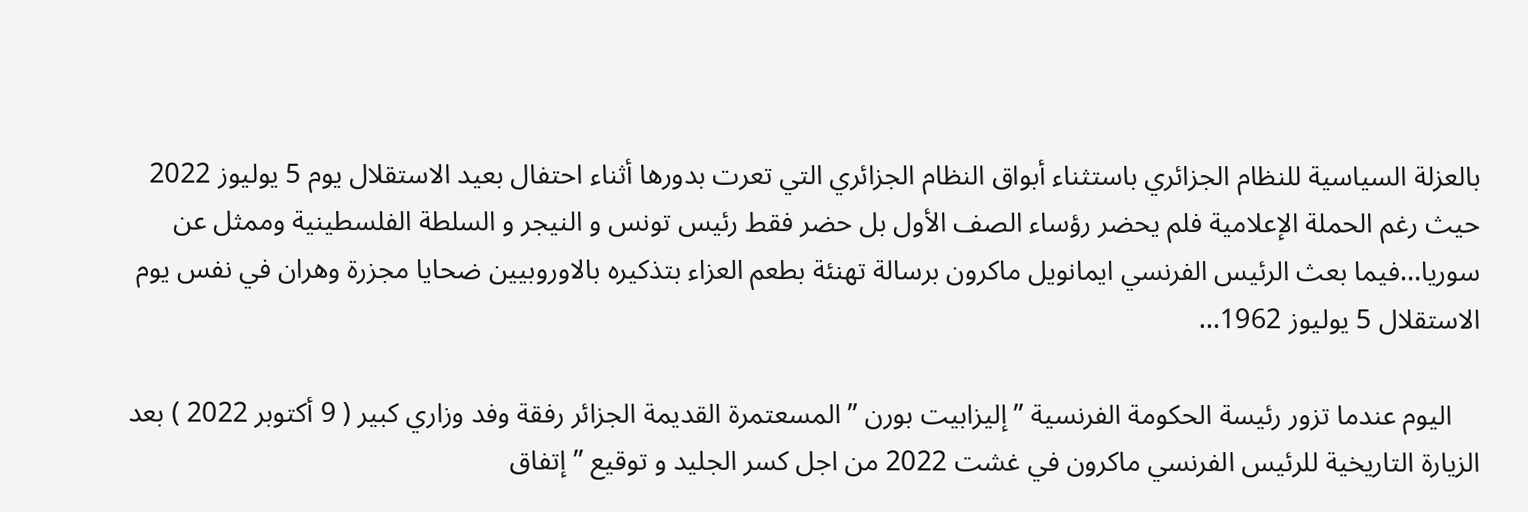بالعزلة السياسية للنظام الجزائري باستثناء أبواق النظام الجزائري التي تعرت بدورها أثناء احتفال بعيد الاستقلال يوم 5 يوليوز 2022 حيث رغم الحملة الإعلامية فلم يحضر رؤساء الصف الأول بل حضر فقط رئيس تونس و النيجر و السلطة الفلسطينية وممثل عن سوريا…فيما بعث الرئيس الفرنسي ايمانويل ماكرون برسالة تهنئة بطعم العزاء بتذكيره بالاوروبيين ضحايا مجزرة وهران في نفس يوم الاستقلال 5 يوليوز 1962…

    اليوم عندما تزور رئيسة الحكومة الفرنسية ” إليزابيت بورن ” المسعتمرة القديمة الجزائر رفقة وفد وزاري كبير ( 9 أكتوبر 2022 ) بعد الزيارة التاريخية للرئيس الفرنسي ماكرون في غشت 2022 من اجل كسر الجليد و توقيع ” إتفاق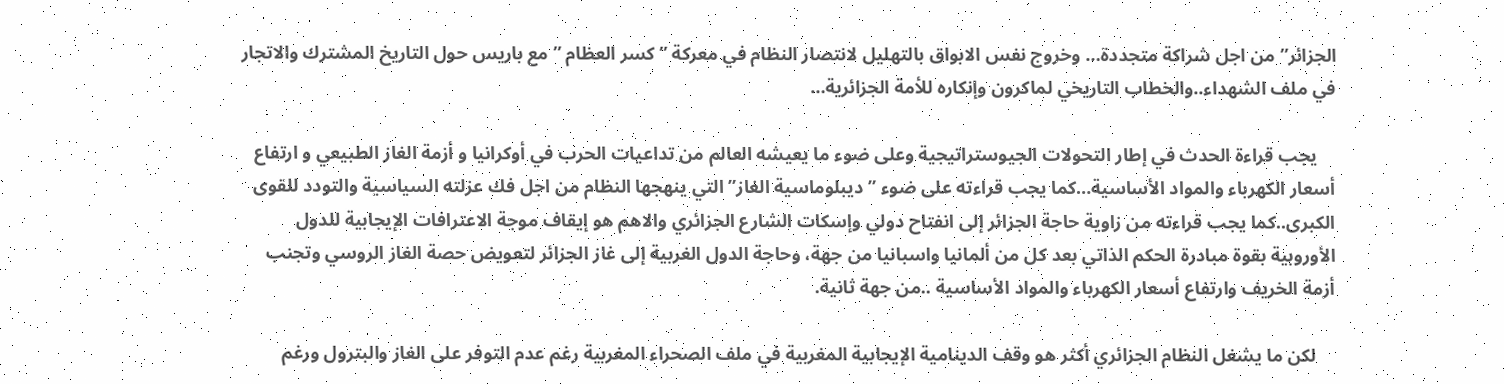الجزائر” من اجل شراكة متجددة… وخروج نفس الابواق بالتهليل لانتصار النظام في معركة ” كسر العظام ” مع باريس حول التاريخ المشترك والاتجار في ملف الشهداء..والخطاب التاريخي لماكرون وإنكاره للأمة الجزائرية…

    يجب قراءة الحدث في إطار التحولات الجيوستراتيجية وعلى ضوء ما يعيشه العالم من تداعيات الحرب في أوكرانيا و أزمة الغاز الطبيعي و ارتفاع أسعار الكهرباء والمواد الأساسية…كما يجب قراءته على ضوء ”ديبلوماسية الغاز” التي ينهجها النظام من اجل فك عزلته السياسية والتودد للقوى الكبرى..كما يجب قراءته من زاوية حاجة الجزائر إلى انفتاح دولي وإسكات الشارع الجزائري والاهم هو إيقاف موجة الاعترافات الإيجابية للدول الأوروبية بقوة مبادرة الحكم الذاتي بعد كل من ألمانيا واسبانيا من جهة، وحاجة الدول الغربية إلى غاز الجزائر لتعويض حصة الغاز الروسي وتجنب أزمة الخريف وارتفاع أسعار الكهرباء والمواد الأساسية ..من جهة ثانية.

    لكن ما يشغل النظام الجزائري أكثر هو وقف الدينامية الإيجابية المغربية في ملف الصحراء المغربية رغم عدم التوفر على الغاز والبترول ورغم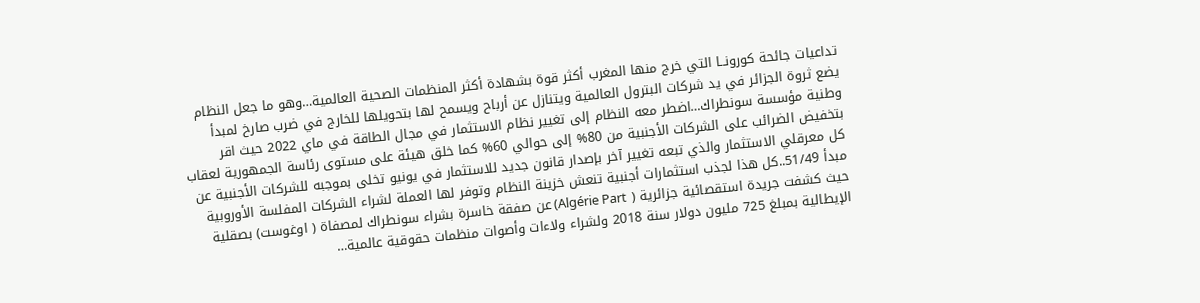تداعيات جائحة كورونــا التي خرج منها المغرب أكثر قوة بشهادة أكثر المنظمات الصحية العالمية…وهو ما جعل النظام يضع ثروة الجزائر في يد شركات البترول العالمية ويتنازل عن أرباح ويسمح لها بتحويلها للخارج في ضرب صارخ لمبدأ وطنية مؤسسة سونطراك…اضطر معه النظام إلى تغيير نظام الاستثمار في مجال الطاقة في ماي 2022 حيث اقر بتخفيض الضرائب على الشركات الأجنبية من 80% إلى حوالي 60% كما خلق هيئة على مستوى رئاسة الجمهورية لعقاب كل معرقلي الاستثمار والذي تبعه تغيير آخر بإصدار قانون جديد للاستثمار في يونيو تخلى بموجبه للشركات الأجنبية عن مبدأ 51/49..كل هذا لجذب استثمارات أجنبية تنعش خزينة النظام وتوفر لها العملة لشراء الشركات المفلسة الأوروبية حيث كشفت جريدة استقصائية جزائرية ( Algérie Part) عن صفقة خاسرة بشراء سونطراك لمصفاة ( اوغوست) بصقلية الإيطالية بمبلغ 725 مليون دولار سنة 2018 ولشراء ولاءات وأصوات منظمات حقوقية عالمية…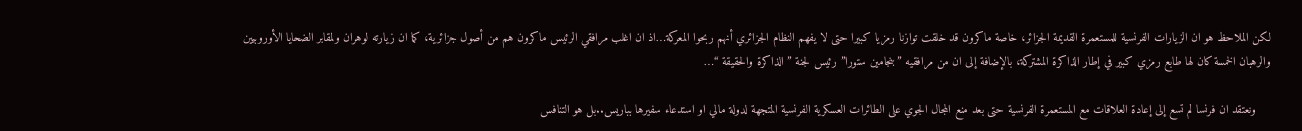لكن الملاحظ هو ان الزيارات الفرنسية للمستعمرة القديمة الجزائر، خاصة ماكرون قد خلقت توازنا رمزيا كبيرا حتى لا يفهم النظام الجزائري أنهم ربحوا المعركة…اذ ان اغلب مرافقي الرئيس ماكرون هم من أصول جزائرية، كما ان زيارته لوهران ولمقابر الضحايا الأوروبيين والرهبان الخمسة كان لها طابع رمزي كبير في إطار الذاكرة المشتركة، بالإضافة إلى ان من مرافقيه ”بنجامين ستورا” رئيس لجنة ”الذاكرة والحقيقة “…

    ونعتقد ان فرنسا لم تسع إلى إعادة العلاقات مع المستعمرة الفرنسية حتى بعد منع المجال الجوي على الطائرات العسكرية الفرنسية المتجهة لدولة مالي او استدعاء سفيرها بباريس..بل هو التنافس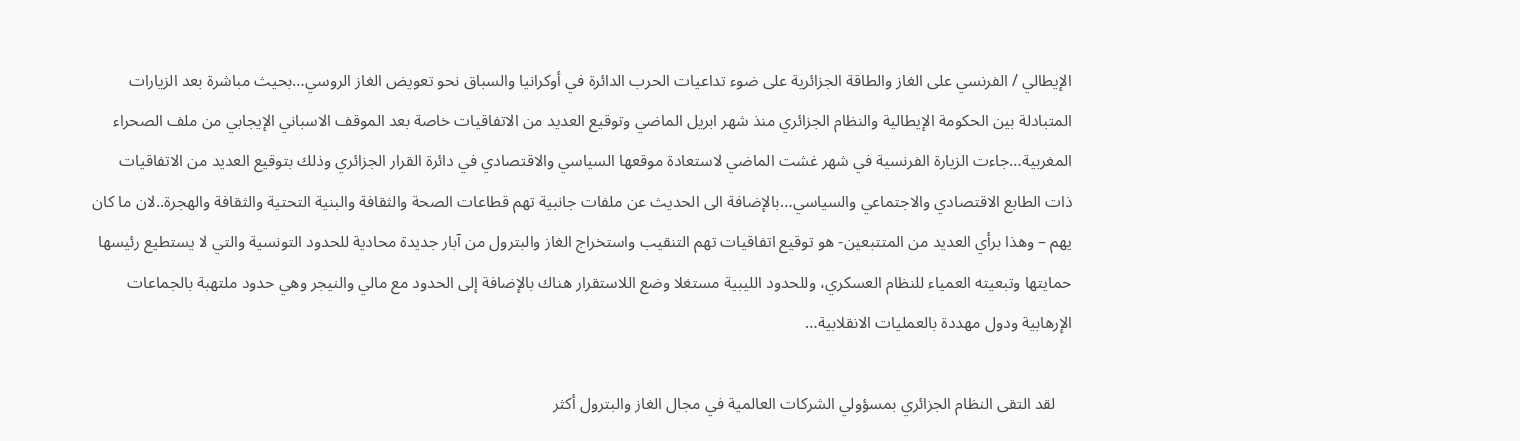الإيطالي / الفرنسي على الغاز والطاقة الجزائرية على ضوء تداعيات الحرب الدائرة في أوكرانيا والسباق نحو تعويض الغاز الروسي…بحيث مباشرة بعد الزيارات المتبادلة بين الحكومة الإيطالية والنظام الجزائري منذ شهر ابريل الماضي وتوقيع العديد من الاتفاقيات خاصة بعد الموقف الاسباني الإيجابي من ملف الصحراء المغربية…جاءت الزيارة الفرنسية في شهر غشت الماضي لاستعادة موقعها السياسي والاقتصادي في دائرة القرار الجزائري وذلك بتوقيع العديد من الاتفاقيات ذات الطابع الاقتصادي والاجتماعي والسياسي…بالإضافة الى الحديث عن ملفات جانبية تهم قطاعات الصحة والثقافة والبنية التحتية والثقافة والهجرة..لان ما كان يهم – وهذا برأي العديد من المتتبعين- هو توقيع اتفاقيات تهم التنقيب واستخراج الغاز والبترول من آبار جديدة محادية للحدود التونسية والتي لا يستطيع رئيسها حمايتها وتبعيته العمياء للنظام العسكري، وللحدود الليبية مستغلا وضع اللاستقرار هناك بالإضافة إلى الحدود مع مالي والنيجر وهي حدود ملتهبة بالجماعات الإرهابية ودول مهددة بالعمليات الانقلابية…

    لقد التقى النظام الجزائري بمسؤولي الشركات العالمية في مجال الغاز والبترول أكثر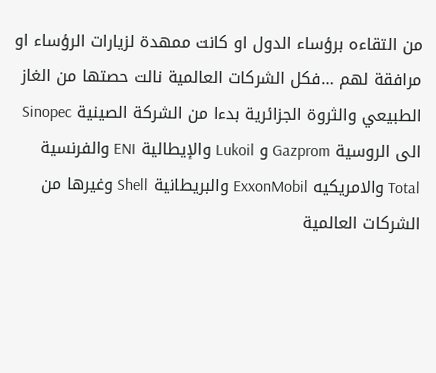من التقاءه برؤساء الدول او كانت ممهدة لزيارات الرؤساء او مرافقة لهم …فكل الشركات العالمية نالت حصتها من الغاز الطبيعي والثروة الجزائرية بدءا من الشركة الصينية Sinopec الى الروسية Gazprom و Lukoil والإيطالية ENI والفرنسية Total والامريكيه ExxonMobil والبريطانية Shell وغيرها من الشركات العالمية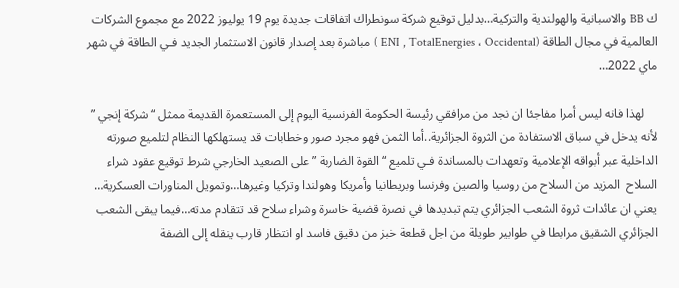ك BB والاسبانية والهولندية والتركية…بدليل توقيع شركة سونطراك اتفاقات جديدة يوم 19 يوليوز 2022 مع مجموع الشركات العالمية في مجال الطاقة (ENI , TotalEnergies ، Occidental ) مباشرة بعد إصدار قانون الاستثمار الجديد فـي الطاقة في شهر ماي 2022…

    لهذا فانه ليس أمرا مفاجئا ان نجد من مرافقي رئيسة الحكومة الفرنسية اليوم إلى المستعمرة القديمة ممثل “شركة إنجي ” لأنه يدخل في سباق الاستفادة من الثروة الجزائرية..أما الثمن فهو مجرد صور وخطابات قد يستهلكها النظام لتلميع صورته الداخلية عبر أبواقه الإعلامية وتعهدات بالمساندة فـي تلميع “القوة الضاربة ” على الصعيد الخارجي شرط توقيع عقود شراء السلاح  المزيد من السلاح من روسيا والصين وفرنسا وبريطانيا وأمريكا وهولندا وتركيا وغيرها…وتمويل المناورات العسكرية… يعني ان عائدات ثروة الشعب الجزائري يتم تبديدها في نصرة قضية خاسرة وشراء سلاح قد تتقادم مدته…فيما يبقى الشعب الجزائري الشقيق مرابطا في طوابير طويلة من اجل قطعة خبز من دقيق فاسد او انتظار قارب ينقله إلى الضفة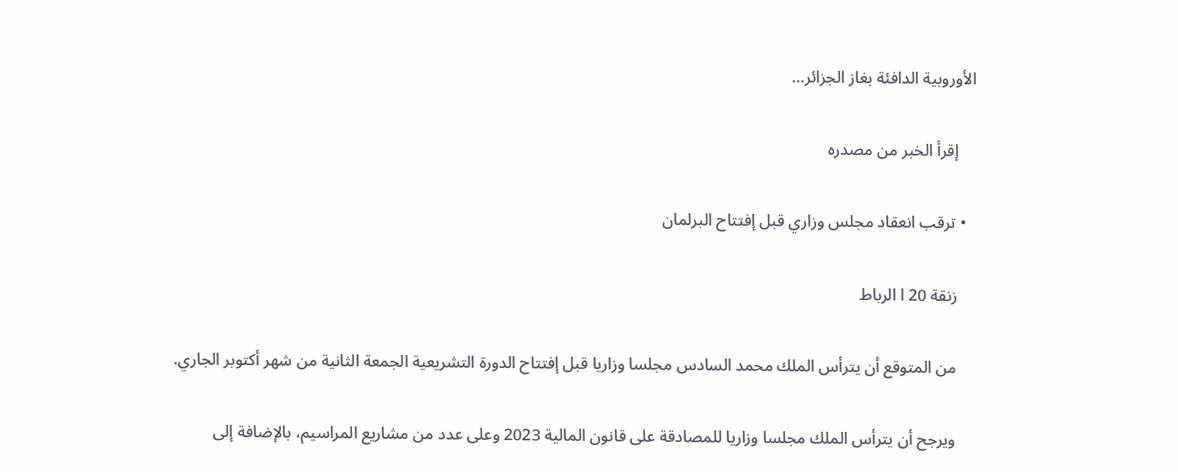الأوروبية الدافئة بغاز الجزائر…

    إقرأ الخبر من مصدره

  • ترقب انعقاد مجلس وزاري قبل إفتتاح البرلمان

    زنقة 20 ا الرباط

    من المتوقع أن يترأس الملك محمد السادس مجلسا وزاريا قبل إفتتاح الدورة التشريعية الجمعة الثانية من شهر أكتوبر الجاري.

    ويرجح أن يترأس الملك مجلسا وزاريا للمصادقة على قانون المالية 2023 وعلى عدد من مشاريع المراسيم، بالإضافة إلى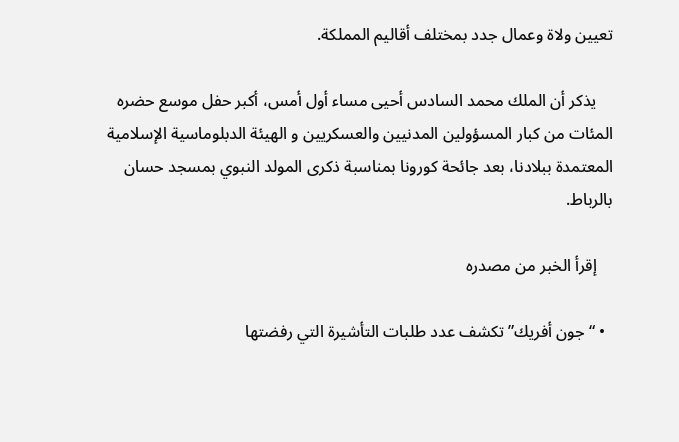تعيين ولاة وعمال جدد بمختلف أقاليم المملكة.

    يذكر أن الملك محمد السادس أحيى مساء أول أمس، أكبر حفل موسع حضره المئات من كبار المسؤولين المدنيين والعسكريين و الهيئة الدبلوماسية الإسلامية المعتمدة ببلادنا، بعد جائحة كورونا بمناسبة ذكرى المولد النبوي بمسجد حسان بالرباط.

    إقرأ الخبر من مصدره

  • “جون أفريك” تكشف عدد طلبات التأشيرة التي رفضتها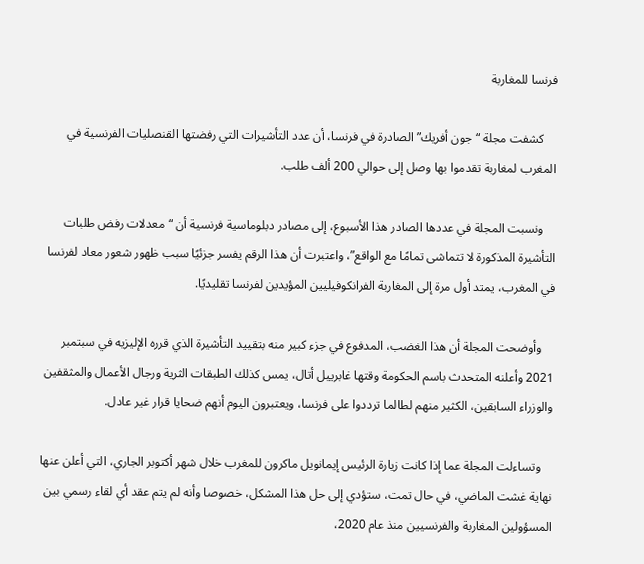فرنسا للمغاربة

    كشفت مجلة “جون أفريك” الصادرة في فرنسا، أن عدد التأشيرات التي رفضتها القنصليات الفرنسية في المغرب لمغاربة تقدموا بها وصل إلى حوالي 200 ألف طلب.

    ونسبت المجلة في عددها الصادر هذا الأسبوع، إلى مصادر دبلوماسية فرنسية أن “معدلات رفض طلبات التأشيرة المذكورة لا تتماشى تمامًا مع الواقع”، واعتبرت أن هذا الرقم يفسر جزئيًا سبب ظهور شعور معاد لفرنسا في المغرب، يمتد أول مرة إلى المغاربة الفرانكوفيليين المؤيدين لفرنسا تقليديًا.

    وأوضحت المجلة أن هذا الغضب، المدفوع في جزء كبير منه بتقييد التأشيرة الذي قرره الإليزيه في سبتمبر 2021 وأعلنه المتحدث باسم الحكومة وقتها غابرييل أتال، يمس كذلك الطبقات الثرية ورجال الأعمال والمثقفين والوزراء السابقين، الكثير منهم لطالما ترددوا على فرنسا، ويعتبرون اليوم أنهم ضحايا قرار غير عادل.

    وتساءلت المجلة عما إذا كانت زيارة الرئيس إيمانويل ماكرون للمغرب خلال شهر أكتوبر الجاري، التي أعلن عنها نهاية غشت الماضي، في حال تمت، ستؤدي إلى حل هذا المشكل، خصوصا وأنه لم يتم عقد أي لقاء رسمي بين المسؤولين المغاربة والفرنسيين منذ عام 2020،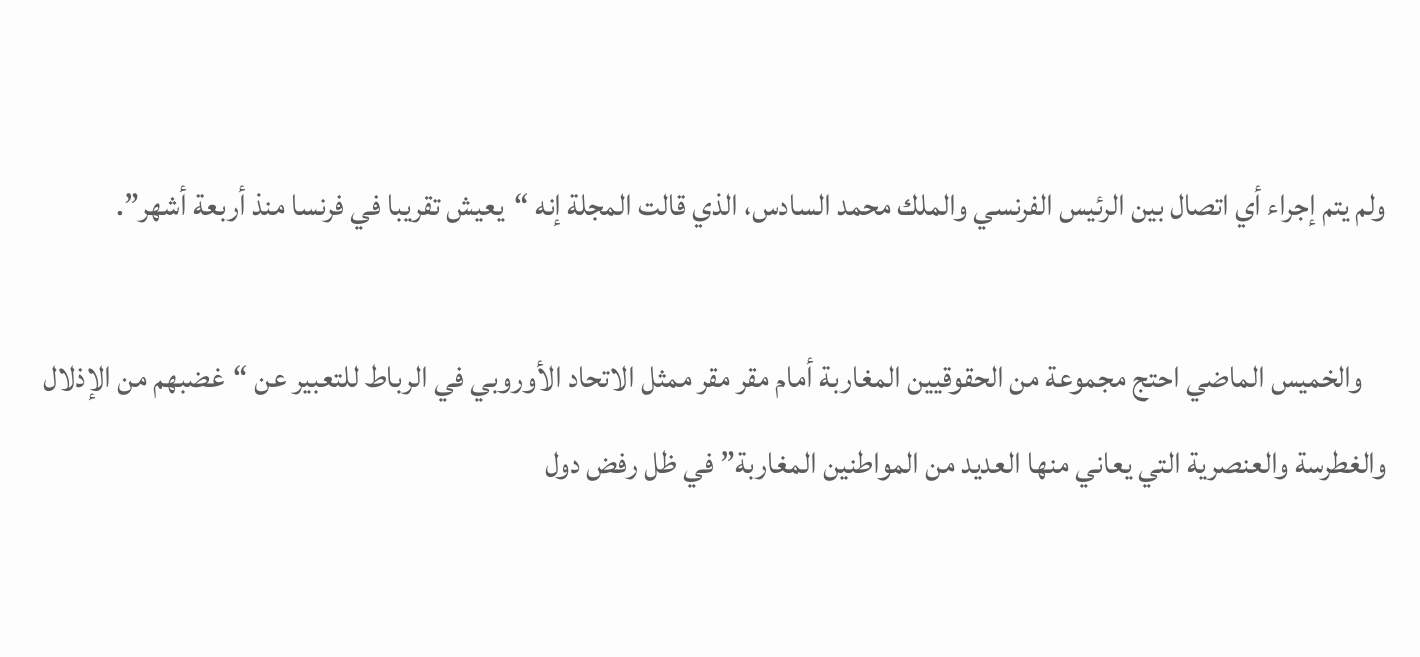ولم يتم إجراء أي اتصال بين الرئيس الفرنسي والملك محمد السادس، الذي قالت المجلة إنه “يعيش تقريبا في فرنسا منذ أربعة أشهر”.

    والخميس الماضي احتج مجموعة من الحقوقيين المغاربة أمام مقر مقر ممثل الاتحاد الأوروبي في الرباط للتعبير عن “غضبهم من الإذلال والغطرسة والعنصرية التي يعاني منها العديد من المواطنين المغاربة” في ظل رفض دول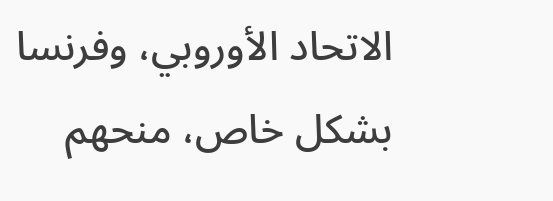الاتحاد الأوروبي، وفرنسا بشكل خاص، منحهم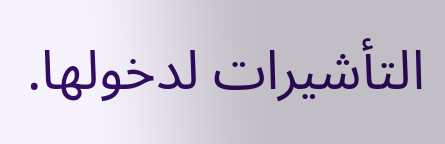التأشيرات لدخولها.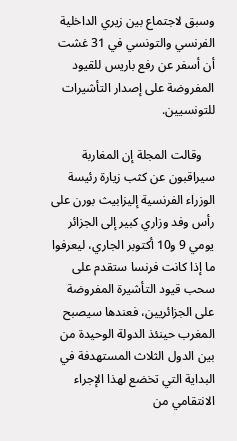وسبق لاجتماع بين زيري الداخلية الفرنسي والتونسي في 31 غشت أن أسفر عن رفع باريس للقيود المفروضة على إصدار التأشيرات للتونسيين.

    وقالت المجلة إن المغاربة سيراقبون عن كثب زيارة رئيسة الوزراء الفرنسية إليزابيث بورن على رأس وفد وزاري كبير إلى الجزائر يومي 9 و10 أكتوبر الجاري، ليعرفوا ما إذا كانت فرنسا ستقدم على سحب قيود التأشيرة المفروضة على الجزائريين، فعندها سيصبح المغرب حينئذ الدولة الوحيدة من بين الدول الثلاث المستهدفة في البداية التي تخضع لهذا الإجراء الانتقامي من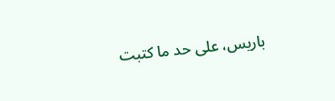باريس، على حد ما كتبت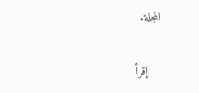المجلة.

    إقرأ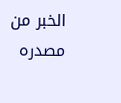الخبر من مصدره